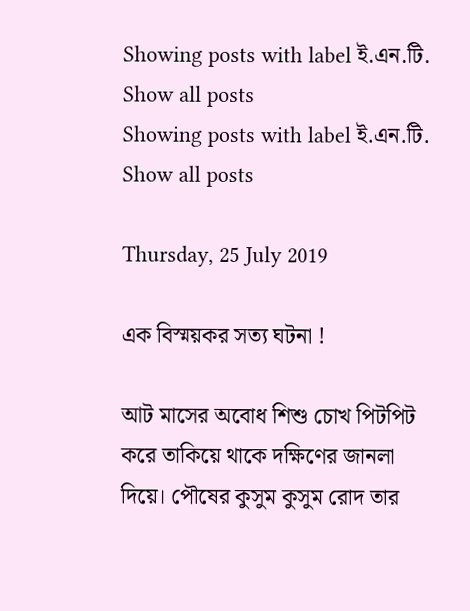Showing posts with label ই.এন.টি. Show all posts
Showing posts with label ই.এন.টি. Show all posts

Thursday, 25 July 2019

এক বিস্ময়কর সত্য ঘটনা !

আট মাসের অবোধ শিশু চোখ পিটপিট করে তাকিয়ে থাকে দক্ষিণের জানলা দিয়ে। পৌষের কুসুম কুসুম রোদ তার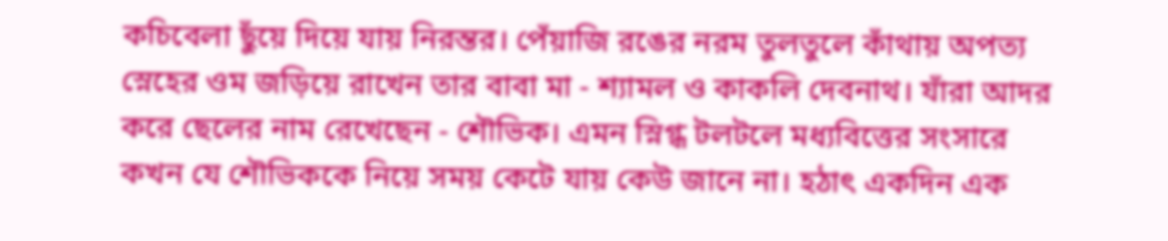কচিবেলা ছুঁয়ে দিয়ে যায় নিরন্তর। পেঁয়াজি রঙের নরম তুলতুলে কাঁথায় অপত্য স্নেহের ওম জড়িয়ে রাখেন তার বাবা মা - শ্যামল ও কাকলি দেবনাথ। যাঁরা আদর করে ছেলের নাম রেখেছেন - শৌভিক। এমন স্নিগ্ধ টলটলে মধ্যবিত্তের সংসারে কখন যে শৌভিককে নিয়ে সময় কেটে যায় কেউ জানে না। হঠাৎ একদিন এক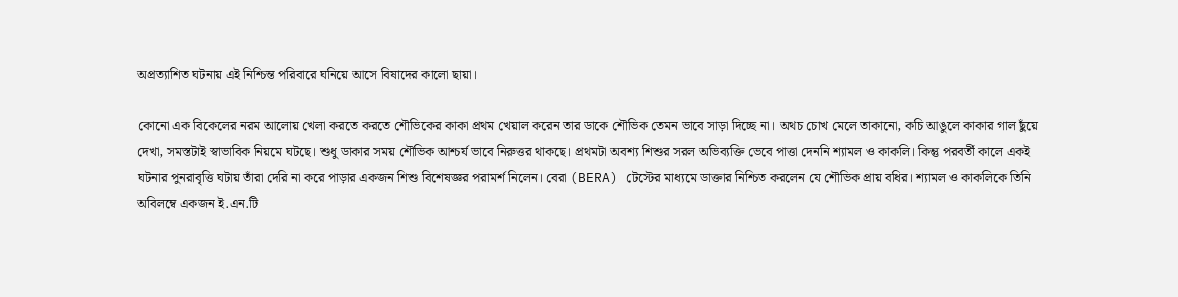অপ্রত্যাশিত ঘটনায় এই নিশ্চিন্ত পরিবারে ঘনিয়ে আসে বিষাদের কালো ছায়া।

কোনো এক বিকেলের নরম আলোয় খেলা করতে করতে শৌভিকের কাকা প্রথম খেয়াল করেন তার ডাকে শৌভিক তেমন ভাবে সাড়া দিচ্ছে না। অথচ চোখ মেলে তাকানো, কচি আঙুলে কাকার গাল ছুঁয়ে দেখা, সমস্তটাই স্বাভাবিক নিয়মে ঘটছে। শুধু ডাকার সময় শৌভিক আশ্চর্য ভাবে নিরুত্তর থাকছে। প্রথমটা অবশ্য শিশুর সরল অভিব্যক্তি ভেবে পাত্তা দেননি শ্যামল ও কাকলি। কিন্তু পরবর্তী কালে একই ঘটনার পুনরাবৃত্তি ঘটায় তাঁরা দেরি না করে পাড়ার একজন শিশু বিশেষজ্ঞর পরামর্শ নিলেন। বেরা (BERA) টেস্টের মাধ্যমে ডাক্তার নিশ্চিত করলেন যে শৌভিক প্রায় বধির। শ্যামল ও কাকলিকে তিনি অবিলম্বে একজন ই.এন.টি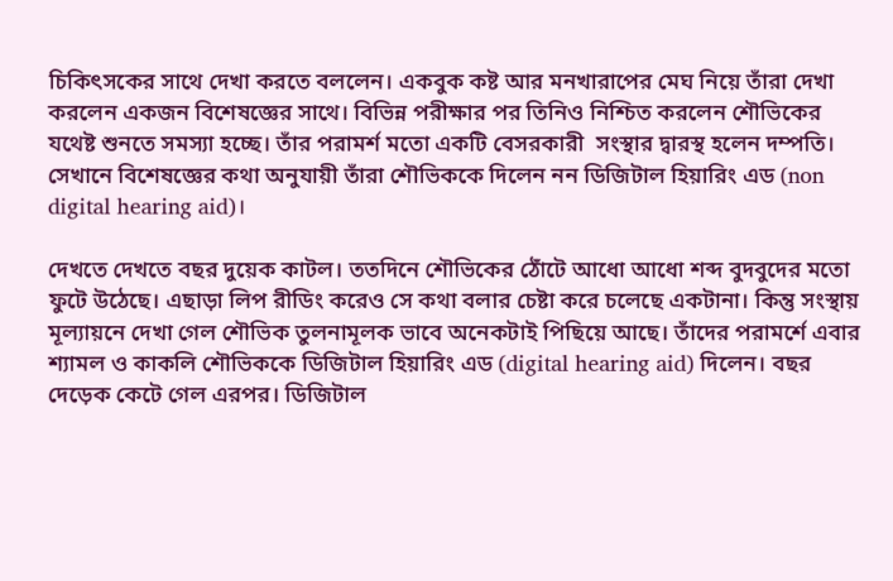চিকিৎসকের সাথে দেখা করতে বললেন। একবুক কষ্ট আর মনখারাপের মেঘ নিয়ে তাঁরা দেখা করলেন একজন বিশেষজ্ঞের সাথে। বিভিন্ন পরীক্ষার পর তিনিও নিশ্চিত করলেন শৌভিকের যথেষ্ট শুনতে সমস্যা হচ্ছে। তাঁর পরামর্শ মতো একটি বেসরকারী  সংস্থার দ্বারস্থ হলেন দম্পতি। সেখানে বিশেষজ্ঞের কথা অনুযায়ী তাঁরা শৌভিককে দিলেন নন ডিজিটাল হিয়ারিং এড (non digital hearing aid)।

দেখতে দেখতে বছর দুয়েক কাটল। ততদিনে শৌভিকের ঠোঁটে আধো আধো শব্দ বুদবুদের মতো ফুটে উঠেছে। এছাড়া লিপ রীডিং করেও সে কথা বলার চেষ্টা করে চলেছে একটানা। কিন্তু সংস্থায় মূল্যায়নে দেখা গেল শৌভিক তুলনামূলক ভাবে অনেকটাই পিছিয়ে আছে। তাঁদের পরামর্শে এবার শ্যামল ও কাকলি শৌভিককে ডিজিটাল হিয়ারিং এড (digital hearing aid) দিলেন। বছর দেড়েক কেটে গেল এরপর। ডিজিটাল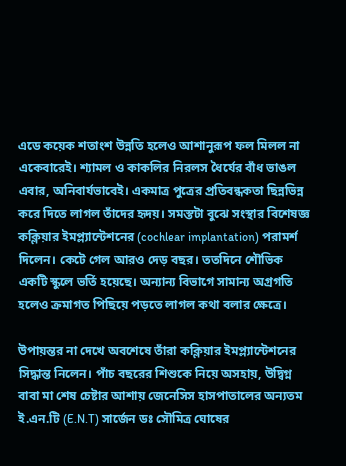এডে কয়েক শতাংশ উন্নতি হলেও আশানুরূপ ফল মিলল না একেবারেই। শ্যামল ও কাকলির নিরলস ধৈর্যের বাঁধ ভাঙল এবার, অনিবার্যভাবেই। একমাত্র পুত্রের প্রতিবন্ধকতা ছিন্নভিন্ন করে দিতে লাগল তাঁদের হৃদয়। সমস্তটা বুঝে সংস্থার বিশেষজ্ঞ কক্লিয়ার ইমপ্ল্যান্টেশনের (cochlear implantation) পরামর্শ দিলেন। কেটে গেল আরও দেড় বছর। ততদিনে শৌভিক একটি স্কুলে ভর্তি হয়েছে। অন্যান্য বিভাগে সামান্য অগ্রগতি হলেও ক্রমাগত পিছিয়ে পড়তে লাগল কথা বলার ক্ষেত্রে।

উপায়ন্তর না দেখে অবশেষে তাঁরা কক্লিয়ার ইমপ্ল্যান্টেশনের সিদ্ধান্ত নিলেন। পাঁচ বছরের শিশুকে নিয়ে অসহায়, উদ্বিগ্ন বাবা মা শেষ চেষ্টার আশায় জেনেসিস হাসপাতালের অন্যতম ই.এন.টি (E.N.T) সার্জেন ডঃ সৌমিত্র ঘোষের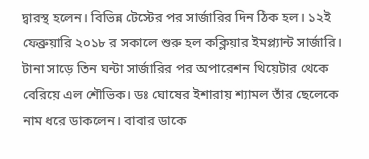দ্বারস্থ হলেন। বিভিন্ন টেস্টের পর সার্জারির দিন ঠিক হল। ১২ই ফেব্রুয়ারি ২০১৮ র সকালে শুরু হল কক্লিয়ার ইমপ্ল্যান্ট সার্জারি। টানা সাড়ে তিন ঘন্টা সার্জারির পর অপারেশন থিয়েটার থেকে বেরিয়ে এল শৌভিক। ডঃ ঘোষের ইশারায় শ্যামল তাঁর ছেলেকে নাম ধরে ডাকলেন। বাবার ডাকে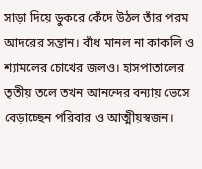সাড়া দিয়ে ডুকরে কেঁদে উঠল তাঁর পরম আদরের সন্তান। বাঁধ মানল না কাকলি ও শ্যামলের চোখের জলও। হাসপাতালের তৃতীয় তলে তখন আনন্দের বন্যায় ভেসে বেড়াচ্ছেন পরিবার ও আত্মীয়স্বজন।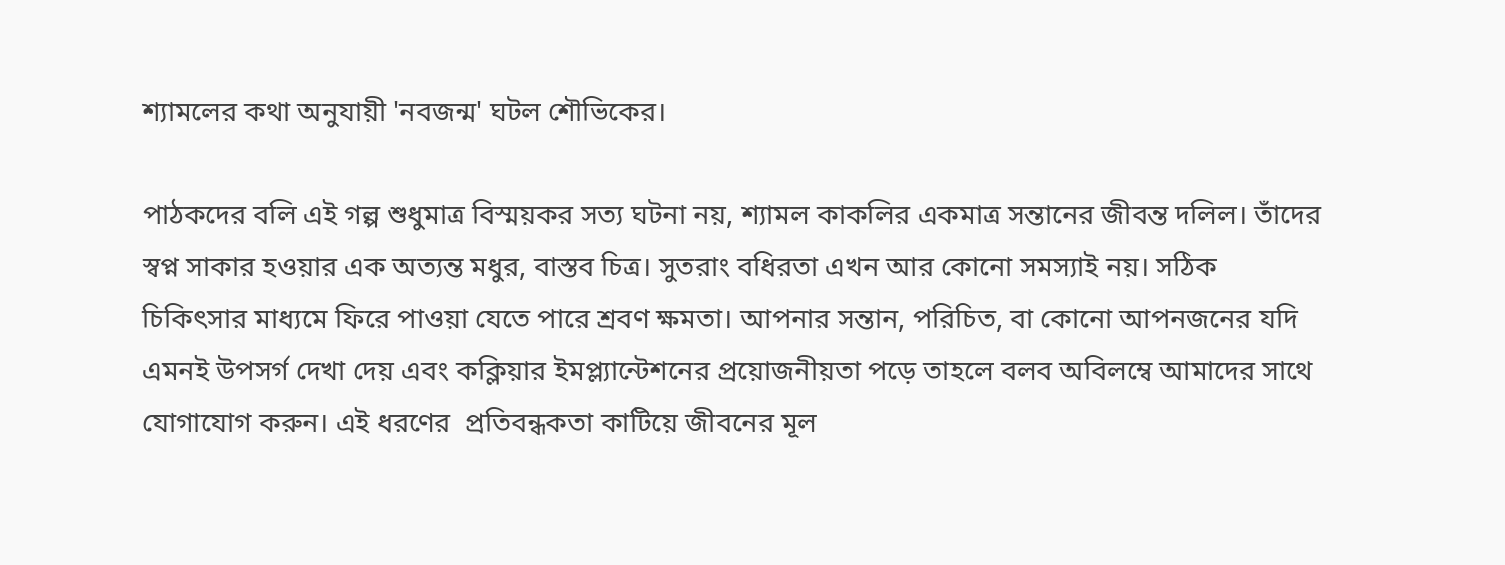শ্যামলের কথা অনুযায়ী 'নবজন্ম' ঘটল শৌভিকের।

পাঠকদের বলি এই গল্প শুধুমাত্র বিস্ময়কর সত্য ঘটনা নয়, শ্যামল কাকলির একমাত্র সন্তানের জীবন্ত দলিল। তাঁদের স্বপ্ন সাকার হওয়ার এক অত্যন্ত মধুর, বাস্তব চিত্র। সুতরাং বধিরতা এখন আর কোনো সমস্যাই নয়। সঠিক চিকিৎসার মাধ্যমে ফিরে পাওয়া যেতে পারে শ্রবণ ক্ষমতা। আপনার সন্তান, পরিচিত, বা কোনো আপনজনের যদি এমনই উপসর্গ দেখা দেয় এবং কক্লিয়ার ইমপ্ল্যান্টেশনের প্রয়োজনীয়তা পড়ে তাহলে বলব অবিলম্বে আমাদের সাথে যোগাযোগ করুন। এই ধরণের  প্রতিবন্ধকতা কাটিয়ে জীবনের মূল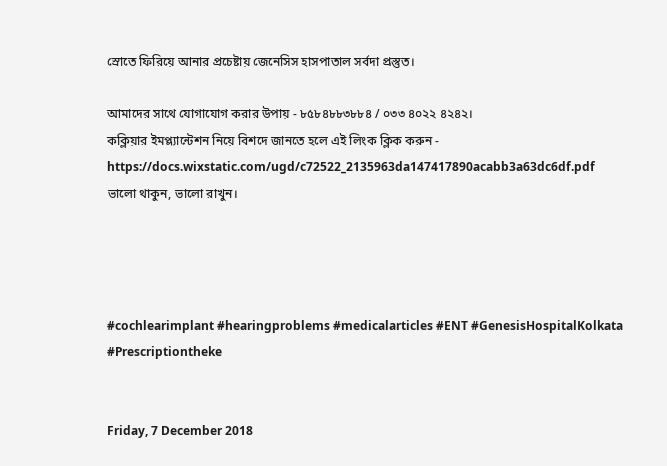স্রোতে ফিরিয়ে আনার প্রচেষ্টায় জেনেসিস হাসপাতাল সর্বদা প্রস্তুত।

আমাদের সাথে যোগাযোগ করার উপায় - ৮৫৮৪৮৮৩৮৮৪ / ০৩৩ ৪০২২ ৪২৪২।
কক্লিয়ার ইমপ্ল্যান্টেশন নিয়ে বিশদে জানতে হলে এই লিংক ক্লিক করুন - https://docs.wixstatic.com/ugd/c72522_2135963da147417890acabb3a63dc6df.pdf
ভালো থাকুন, ভালো রাখুন।




#cochlearimplant #hearingproblems #medicalarticles #ENT #GenesisHospitalKolkata #Prescriptiontheke


Friday, 7 December 2018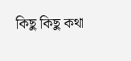কিছু কিছু কথা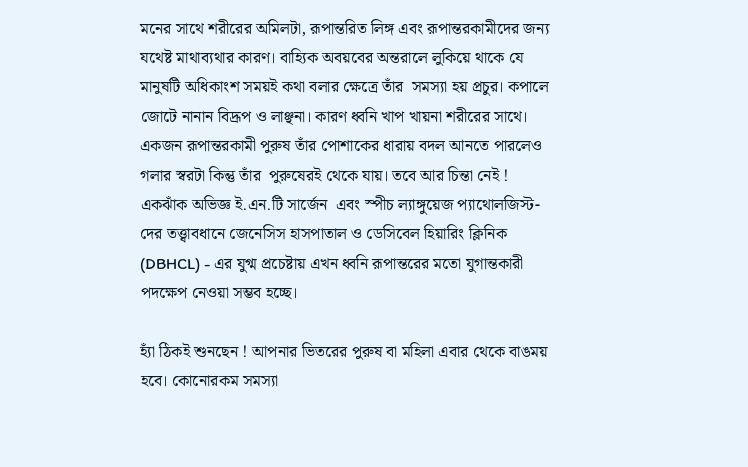মনের সাথে শরীরের অমিলটা, রূপান্তরিত লিঙ্গ এবং রূপান্তরকামীদের জন্য যথেষ্ট মাথাব্যথার কারণ। বাহ্যিক অবয়বের অন্তরালে লুকিয়ে থাকে যে মানুষটি অধিকাংশ সময়ই কথা বলার ক্ষেত্রে তাঁর  সমস্যা হয় প্রচুর। কপালে জোটে নানান বিদ্রূপ ও লাঞ্ছনা। কারণ ধ্বনি খাপ খায়না শরীরের সাথে। একজন রূপান্তরকামী পুরুষ তাঁর পোশাকের ধারায় বদল আনতে পারলেও গলার স্বরটা কিন্তু তাঁর  পুরুষেরই থেকে যায়। তবে আর চিন্তা নেই ! একঝাঁক অভিজ্ঞ ই.এন.টি সার্জেন  এবং স্পীচ ল্যাঙ্গুয়েজ প্যাথোলজিস্ট-দের তত্ত্বাবধানে জেনেসিস হাসপাতাল ও ডেসিবেল হিয়ারিং ক্লিনিক  (DBHCL) - এর যুগ্ম প্রচেষ্টায় এখন ধ্বনি রূপান্তরের মতো যুগান্তকারী পদক্ষেপ নেওয়া সম্ভব হচ্ছে।

হ্যাঁ ঠিকই শুনছেন ! আপনার ভিতরের পুরুষ বা মহিলা এবার থেকে বাঙময় হবে। কোনোরকম সমস্যা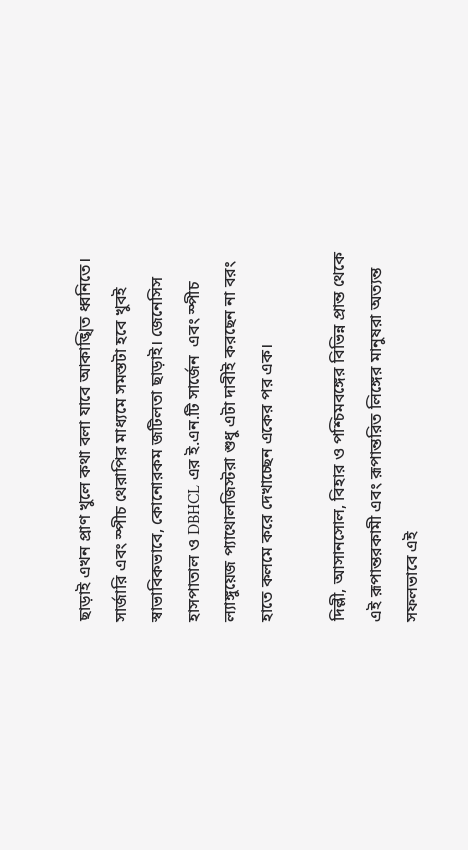ছাড়াই এখন প্রাণ খুলে কথা বলা যাবে আকাঙ্খিত ধ্বনিতে। সার্জারি এবং স্পীচ থেরাপির মাধ্যমে সমস্তটা হবে খুবই স্বাভাবিকভাবে, কোনোরকম জটিলতা ছাড়াই। জেনেসিস হাসপাতাল ও DBHCL এর ই.এন.টি সার্জেন  এবং স্পীচ ল্যাঙ্গুয়েজ প্যাথোলজিস্টরা শুধু এটা দাবীই করছেন না বরং হাতে কলমে করে দেখাচ্ছেন একের পর এক।

দিল্লী, আসানসোল, বিহার ও পশ্চিমবঙ্গের বিভিন্ন প্রান্ত থেকে এই রূপান্তরকামী এবং রূপান্তরিত লিঙ্গের মানুষরা অত্যন্ত সফলভাবে এই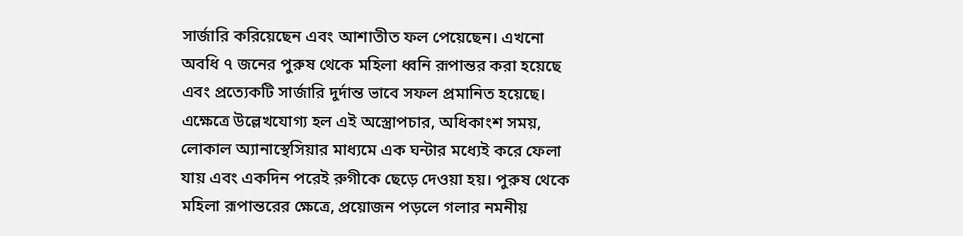সার্জারি করিয়েছেন এবং আশাতীত ফল পেয়েছেন। এখনো অবধি ৭ জনের পুরুষ থেকে মহিলা ধ্বনি রূপান্তর করা হয়েছে এবং প্রত্যেকটি সার্জারি দুর্দান্ত ভাবে সফল প্রমানিত হয়েছে। এক্ষেত্রে উল্লেখযোগ্য হল এই অস্ত্রোপচার, অধিকাংশ সময়, লোকাল অ্যানাস্থেসিয়ার মাধ্যমে এক ঘন্টার মধ্যেই করে ফেলা যায় এবং একদিন পরেই রুগীকে ছেড়ে দেওয়া হয়। পুরুষ থেকে মহিলা রূপান্তরের ক্ষেত্রে, প্রয়োজন পড়লে গলার নমনীয়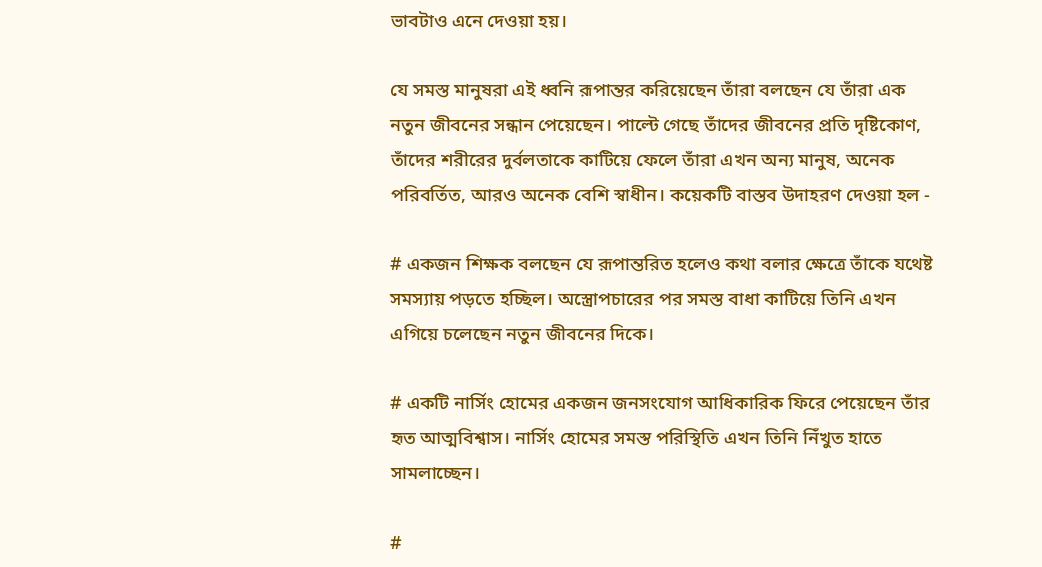ভাবটাও এনে দেওয়া হয়।

যে সমস্ত মানুষরা এই ধ্বনি রূপান্তর করিয়েছেন তাঁরা বলছেন যে তাঁরা এক নতুন জীবনের সন্ধান পেয়েছেন। পাল্টে গেছে তাঁদের জীবনের প্রতি দৃষ্টিকোণ, তাঁদের শরীরের দুর্বলতাকে কাটিয়ে ফেলে তাঁরা এখন অন্য মানুষ, অনেক পরিবর্তিত, আরও অনেক বেশি স্বাধীন। কয়েকটি বাস্তব উদাহরণ দেওয়া হল -

# একজন শিক্ষক বলছেন যে রূপান্তরিত হলেও কথা বলার ক্ষেত্রে তাঁকে যথেষ্ট সমস্যায় পড়তে হচ্ছিল। অস্ত্রোপচারের পর সমস্ত বাধা কাটিয়ে তিনি এখন এগিয়ে চলেছেন নতুন জীবনের দিকে।

# একটি নার্সিং হোমের একজন জনসংযোগ আধিকারিক ফিরে পেয়েছেন তাঁর হৃত আত্মবিশ্বাস। নার্সিং হোমের সমস্ত পরিস্থিতি এখন তিনি নিঁখুত হাতে সামলাচ্ছেন।

#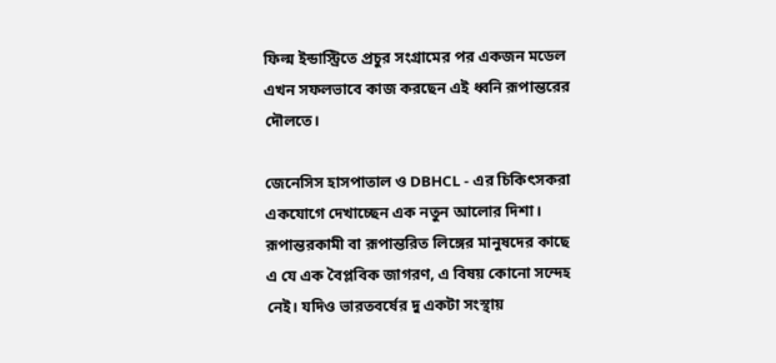ফিল্ম ইন্ডাস্ট্রিতে প্রচুর সংগ্রামের পর একজন মডেল এখন সফলভাবে কাজ করছেন এই ধ্বনি রূপান্তরের দৌলতে।

জেনেসিস হাসপাতাল ও DBHCL - এর চিকিৎসকরা একযোগে দেখাচ্ছেন এক নতুন আলোর দিশা। রূপান্তরকামী বা রূপান্তরিত লিঙ্গের মানুষদের কাছে এ যে এক বৈপ্লবিক জাগরণ, এ বিষয় কোনো সন্দেহ নেই। যদিও ভারতবর্ষের দু একটা সংস্থায়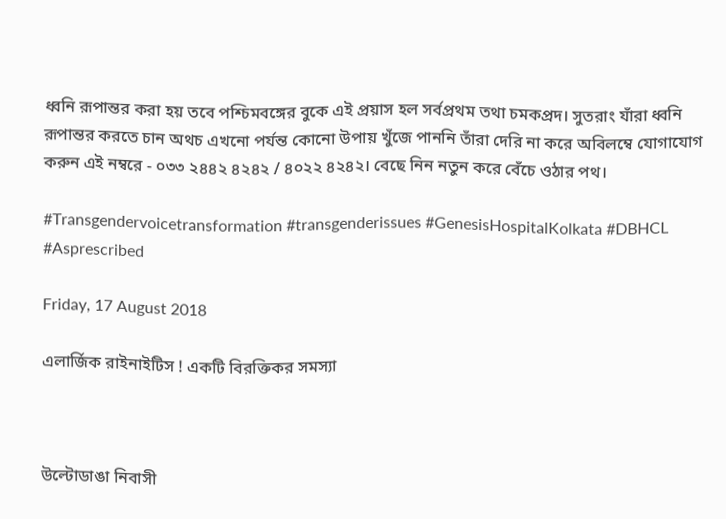ধ্বনি রূপান্তর করা হয় তবে পশ্চিমবঙ্গের বুকে এই প্রয়াস হল সর্বপ্রথম তথা চমকপ্রদ। সুতরাং যাঁরা ধ্বনি রূপান্তর করতে চান অথচ এখনো পর্যন্ত কোনো উপায় খুঁজে পাননি তাঁরা দেরি না করে অবিলম্বে যোগাযোগ করুন এই নম্বরে - ০৩৩ ২৪৪২ ৪২৪২ / ৪০২২ ৪২৪২। বেছে নিন নতুন করে বেঁচে ওঠার পথ।

#Transgendervoicetransformation #transgenderissues #GenesisHospitalKolkata #DBHCL #Asprescribed

Friday, 17 August 2018

এলার্জিক রাইনাইটিস ! একটি বিরক্তিকর সমস্যা



উল্টোডাঙা নিবাসী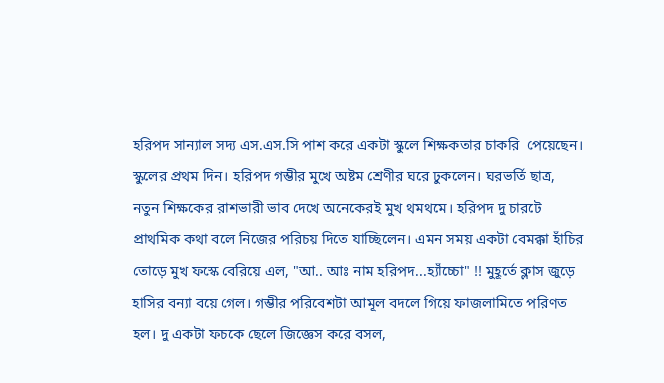হরিপদ সান্যাল সদ্য এস.এস.সি পাশ করে একটা স্কুলে শিক্ষকতার চাকরি  পেয়েছেন। স্কুলের প্রথম দিন। হরিপদ গম্ভীর মুখে অষ্টম শ্রেণীর ঘরে ঢুকলেন। ঘরভর্তি ছাত্র, নতুন শিক্ষকের রাশভারী ভাব দেখে অনেকেরই মুখ থমথমে। হরিপদ দু চারটে প্রাথমিক কথা বলে নিজের পরিচয় দিতে যাচ্ছিলেন। এমন সময় একটা বেমক্কা হাঁচির তোড়ে মুখ ফস্কে বেরিয়ে এল, "আ.. আঃ নাম হরিপদ...হ্যাঁচ্চো" !! মুহূর্তে ক্লাস জুড়ে হাসির বন্যা বয়ে গেল। গম্ভীর পরিবেশটা আমূল বদলে গিয়ে ফাজলামিতে পরিণত হল। দু একটা ফচকে ছেলে জিজ্ঞেস করে বসল,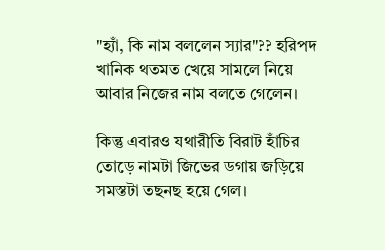"হ্যাঁ, কি নাম বললেন স্যার"?? হরিপদ খানিক থতমত খেয়ে সামলে নিয়ে আবার নিজের নাম বলতে গেলেন।

কিন্তু এবারও যথারীতি বিরাট হাঁচির তোড়ে নামটা জিভের ডগায় জড়িয়ে সমস্তটা তছনছ হয়ে গেল।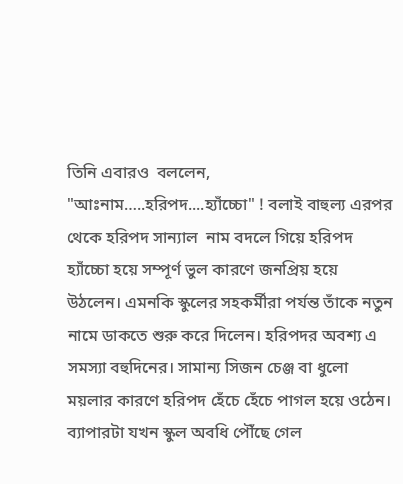তিনি এবারও  বললেন, "আঃনাম…..হরিপদ....হ্যাঁচ্চো" ! বলাই বাহুল্য এরপর থেকে হরিপদ সান্যাল  নাম বদলে গিয়ে হরিপদ হ্যাঁচ্চো হয়ে সম্পূর্ণ ভুল কারণে জনপ্রিয় হয়ে উঠলেন। এমনকি স্কুলের সহকর্মীরা পর্যন্ত তাঁকে নতুন নামে ডাকতে শুরু করে দিলেন। হরিপদর অবশ্য এ সমস্যা বহুদিনের। সামান্য সিজন চেঞ্জ বা ধুলো ময়লার কারণে হরিপদ হেঁচে হেঁচে পাগল হয়ে ওঠেন। ব্যাপারটা যখন স্কুল অবধি পৌঁছে গেল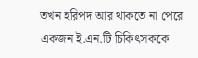তখন হরিপদ আর থাকতে না পেরে একজন ই.এন.টি চিকিৎসককে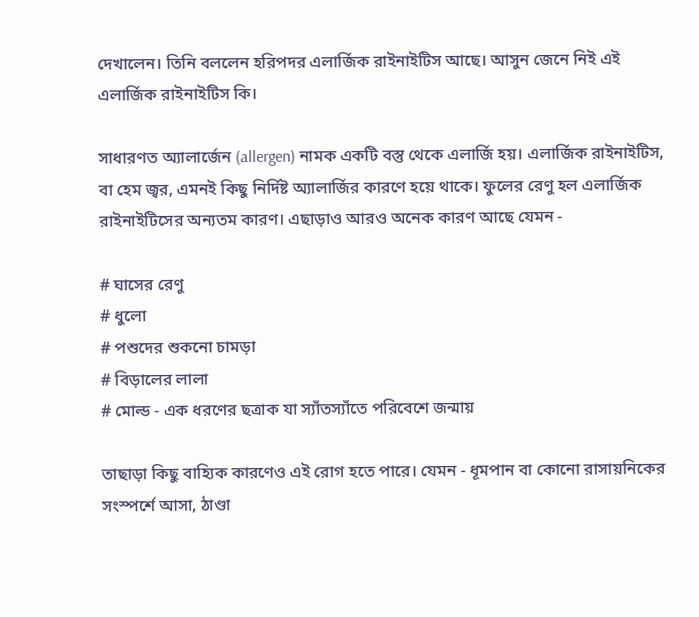দেখালেন। তিনি বললেন হরিপদর এলার্জিক রাইনাইটিস আছে। আসুন জেনে নিই এই এলার্জিক রাইনাইটিস কি।

সাধারণত অ্যালার্জেন (allergen) নামক একটি বস্তু থেকে এলার্জি হয়। এলার্জিক রাইনাইটিস, বা হেম জ্বর, এমনই কিছু নির্দিষ্ট অ্যালার্জির কারণে হয়ে থাকে। ফুলের রেণু হল এলার্জিক রাইনাইটিসের অন্যতম কারণ। এছাড়াও আরও অনেক কারণ আছে যেমন -

# ঘাসের রেণু
# ধুলো
# পশুদের শুকনো চামড়া
# বিড়ালের লালা
# মোল্ড - এক ধরণের ছত্রাক যা স্যাঁতস্যাঁতে পরিবেশে জন্মায়

তাছাড়া কিছু বাহ্যিক কারণেও এই রোগ হতে পারে। যেমন - ধূমপান বা কোনো রাসায়নিকের সংস্পর্শে আসা, ঠাণ্ডা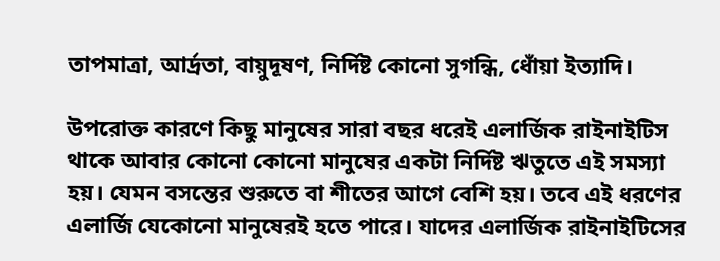তাপমাত্রা, আর্দ্রতা, বায়ুদূষণ, নির্দিষ্ট কোনো সুগন্ধি, ধোঁয়া ইত্যাদি।

উপরোক্ত কারণে কিছু মানুষের সারা বছর ধরেই এলার্জিক রাইনাইটিস থাকে আবার কোনো কোনো মানুষের একটা নির্দিষ্ট ঋতুতে এই সমস্যা হয়। যেমন বসন্তের শুরুতে বা শীতের আগে বেশি হয়। তবে এই ধরণের এলার্জি যেকোনো মানুষেরই হতে পারে। যাদের এলার্জিক রাইনাইটিসের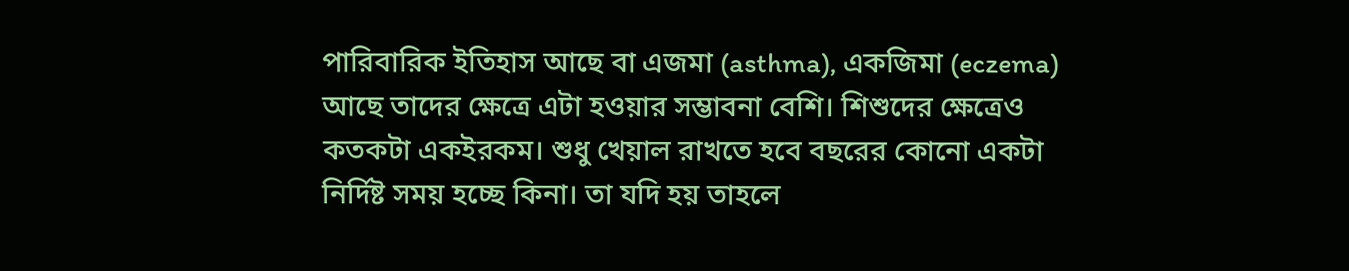পারিবারিক ইতিহাস আছে বা এজমা (asthma), একজিমা (eczema) আছে তাদের ক্ষেত্রে এটা হওয়ার সম্ভাবনা বেশি। শিশুদের ক্ষেত্রেও কতকটা একইরকম। শুধু খেয়াল রাখতে হবে বছরের কোনো একটা নির্দিষ্ট সময় হচ্ছে কিনা। তা যদি হয় তাহলে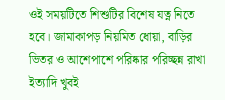ওই সময়টিতে শিশুটির বিশেষ যত্ন নিতে হবে। জামাকাপড় নিয়মিত ধোয়া, বাড়ির ভিতর ও আশেপাশে পরিষ্কার পরিচ্ছন্ন রাখা ইত্যাদি খুবই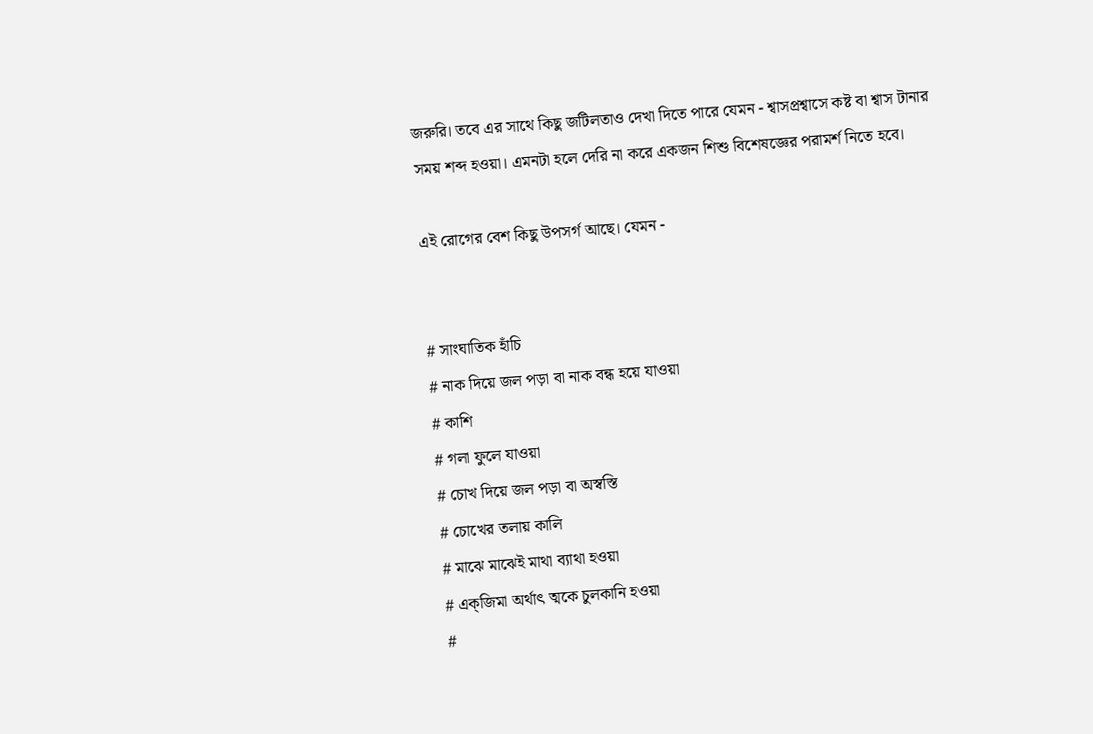জরুরি। তবে এর সাথে কিছু জটিলতাও দেখা দিতে পারে যেমন - শ্বাসপ্রশ্বাসে কষ্ট বা শ্বাস টানার সময় শব্দ হওয়া। এমনটা হলে দেরি না করে একজন শিশু বিশেষজ্ঞের পরামর্শ নিতে হবে।

এই রোগের বেশ কিছু উপসর্গ আছে। যেমন -


# সাংঘাতিক হাঁচি
# নাক দিয়ে জল পড়া বা নাক বন্ধ হয়ে যাওয়া
# কাশি
# গলা ফুলে যাওয়া
# চোখ দিয়ে জল পড়া বা অস্বস্তি
# চোখের তলায় কালি
# মাঝে মাঝেই মাথা ব্যাথা হওয়া
# এক্জিমা অর্থাৎ ত্মকে চুলকানি হওয়া
#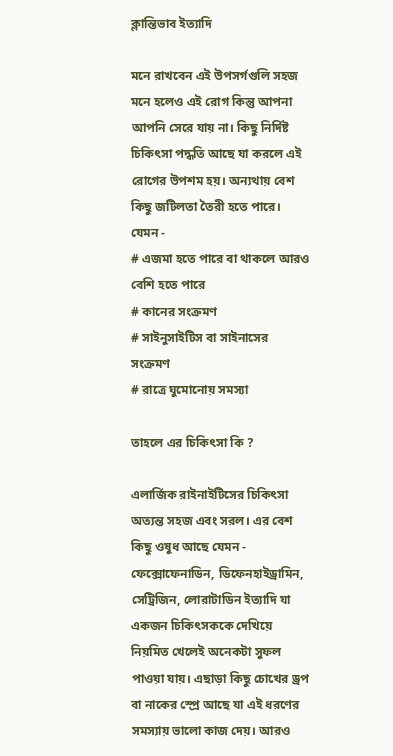ক্লান্তিভাব ইত্যাদি

মনে রাখবেন এই উপসর্গগুলি সহজ মনে হলেও এই রোগ কিন্তু আপনা আপনি সেরে যায় না। কিছু নির্দিষ্ট চিকিৎসা পদ্ধতি আছে যা করলে এই রোগের উপশম হয়। অন্যথায় বেশ কিছু জটিলতা তৈরী হতে পারে। যেমন -
# এজমা হতে পারে বা থাকলে আরও বেশি হতে পারে
# কানের সংক্রমণ
# সাইনুসাইটিস বা সাইনাসের সংক্রমণ
# রাত্রে ঘুমোনোয় সমস্যা

তাহলে এর চিকিৎসা কি ?

এলার্জিক রাইনাইটিসের চিকিৎসা অত্যন্ত সহজ এবং সরল। এর বেশ কিছু ওষুধ আছে যেমন - ফেক্সোফেনাডিন, ডিফেনহাইড্রামিন, সেট্রিজিন, লোরাটাডিন ইত্যাদি যা একজন চিকিৎসককে দেখিয়ে নিয়মিত খেলেই অনেকটা সুফল পাওয়া যায়। এছাড়া কিছু চোখের ড্রপ বা নাকের স্প্রে আছে যা এই ধরণের সমস্যায় ভালো কাজ দেয়। আরও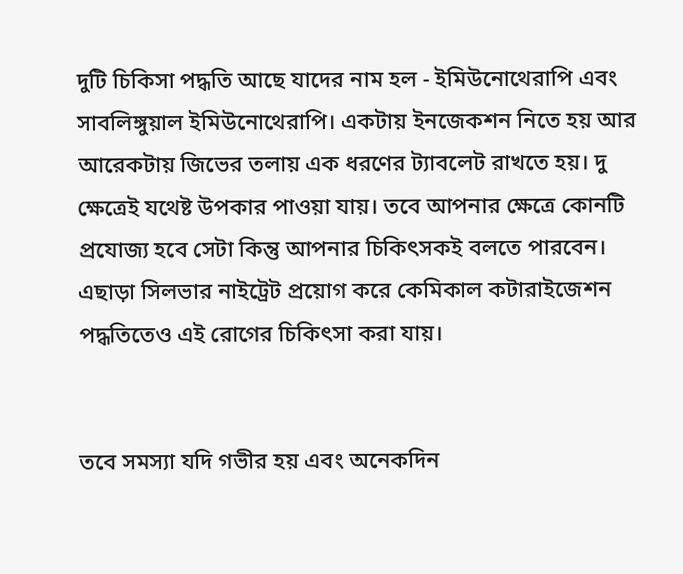দুটি চিকিসা পদ্ধতি আছে যাদের নাম হল - ইমিউনোথেরাপি এবং সাবলিঙ্গুয়াল ইমিউনোথেরাপি। একটায় ইনজেকশন নিতে হয় আর আরেকটায় জিভের তলায় এক ধরণের ট্যাবলেট রাখতে হয়। দু ক্ষেত্রেই যথেষ্ট উপকার পাওয়া যায়। তবে আপনার ক্ষেত্রে কোনটি প্রযোজ্য হবে সেটা কিন্তু আপনার চিকিৎসকই বলতে পারবেন। এছাড়া সিলভার নাইট্রেট প্রয়োগ করে কেমিকাল কটারাইজেশন পদ্ধতিতেও এই রোগের চিকিৎসা করা যায়।


তবে সমস্যা যদি গভীর হয় এবং অনেকদিন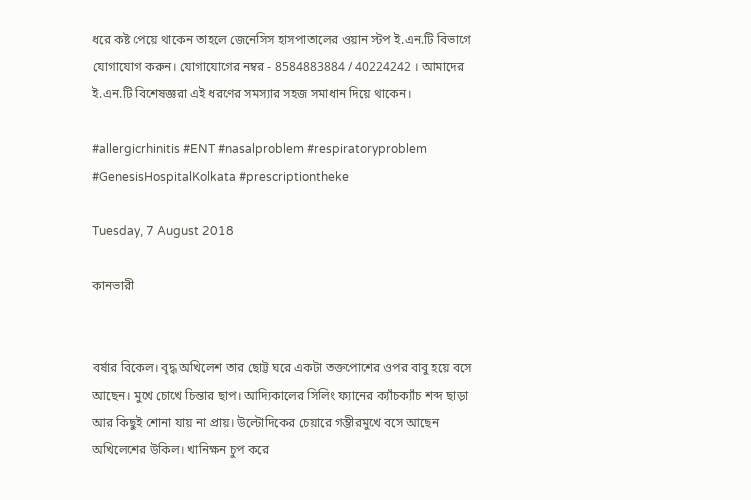ধরে কষ্ট পেয়ে থাকেন তাহলে জেনেসিস হাসপাতালের ওয়ান স্টপ ই.এন.টি বিভাগে যোগাযোগ করুন। যোগাযোগের নম্বর - 8584883884 / 40224242 । আমাদের ই.এন.টি বিশেষজ্ঞরা এই ধরণের সমস্যার সহজ সমাধান দিয়ে থাকেন।

#allergicrhinitis #ENT #nasalproblem #respiratoryproblem #GenesisHospitalKolkata #prescriptiontheke

Tuesday, 7 August 2018

কানভারী


বর্ষার বিকেল। বৃদ্ধ অখিলেশ তার ছোট্ট ঘরে একটা তক্তপোশের ওপর বাবু হয়ে বসে আছেন। মুখে চোখে চিন্তার ছাপ। আদ্যিকালের সিলিং ফ্যানের ক্যাঁচক্যাঁচ শব্দ ছাড়া আর কিছুই শোনা যায় না প্রায়। উল্টোদিকের চেয়ারে গম্ভীরমুখে বসে আছেন অখিলেশের উকিল। খানিক্ষন চুপ করে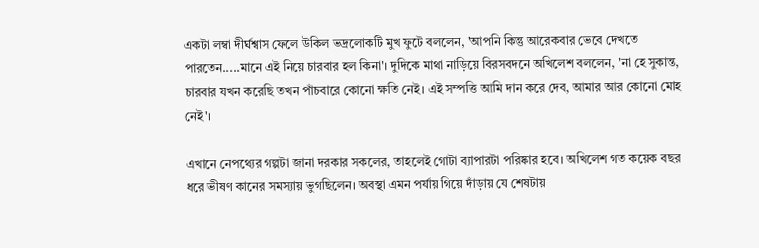একটা লম্বা দীর্ঘশ্বাস ফেলে উকিল ভদ্রলোকটি মুখ ফুটে বললেন, 'আপনি কিন্তু আরেকবার ভেবে দেখতে পারতেন.....মানে এই নিয়ে চারবার হল কিনা'। দুদিকে মাথা নাড়িয়ে বিরসবদনে অখিলেশ বললেন, 'না হে সুকান্ত, চারবার যখন করেছি তখন পাঁচবারে কোনো ক্ষতি নেই। এই সম্পত্তি আমি দান করে দেব, আমার আর কোনো মোহ নেই'।

এখানে নেপথ্যের গল্পটা জানা দরকার সকলের, তাহলেই গোটা ব্যাপারটা পরিষ্কার হবে। অখিলেশ গত কয়েক বছর ধরে ভীষণ কানের সমস্যায় ভুগছিলেন। অবস্থা এমন পর্যায় গিয়ে দাঁড়ায় যে শেষটায়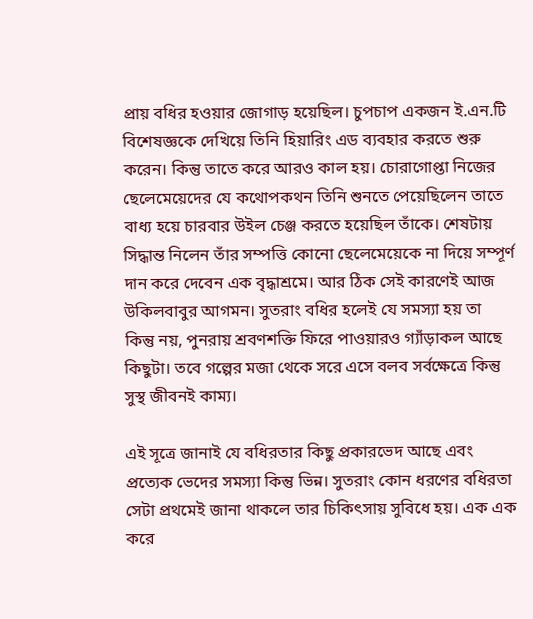প্রায় বধির হওয়ার জোগাড় হয়েছিল। চুপচাপ একজন ই.এন.টি বিশেষজ্ঞকে দেখিয়ে তিনি হিয়ারিং এড ব্যবহার করতে শুরু করেন। কিন্তু তাতে করে আরও কাল হয়। চোরাগোপ্তা নিজের ছেলেমেয়েদের যে কথোপকথন তিনি শুনতে পেয়েছিলেন তাতে বাধ্য হয়ে চারবার উইল চেঞ্জ করতে হয়েছিল তাঁকে। শেষটায় সিদ্ধান্ত নিলেন তাঁর সম্পত্তি কোনো ছেলেমেয়েকে না দিয়ে সম্পূর্ণ দান করে দেবেন এক বৃদ্ধাশ্রমে। আর ঠিক সেই কারণেই আজ উকিলবাবুর আগমন। সুতরাং বধির হলেই যে সমস্যা হয় তা কিন্তু নয়, পুনরায় শ্রবণশক্তি ফিরে পাওয়ারও গ্যাঁড়াকল আছে কিছুটা। তবে গল্পের মজা থেকে সরে এসে বলব সর্বক্ষেত্রে কিন্তু সুস্থ জীবনই কাম্য।

এই সূত্রে জানাই যে বধিরতার কিছু প্রকারভেদ আছে এবং প্রত্যেক ভেদের সমস্যা কিন্তু ভিন্ন। সুতরাং কোন ধরণের বধিরতা সেটা প্রথমেই জানা থাকলে তার চিকিৎসায় সুবিধে হয়। এক এক করে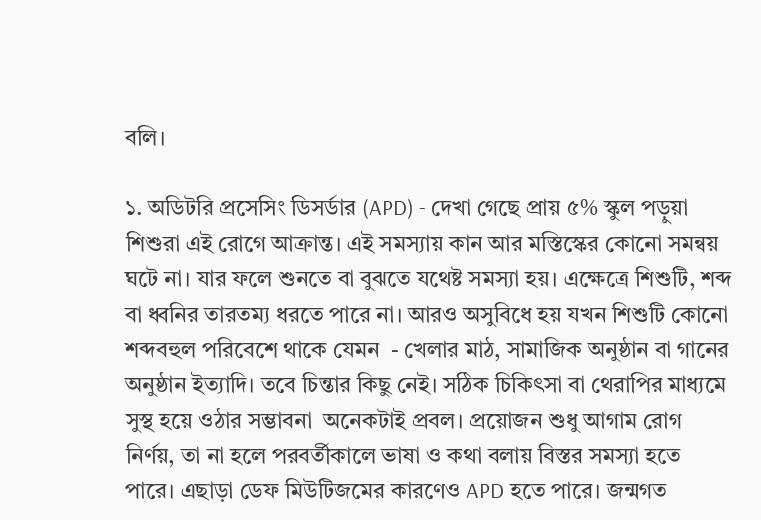বলি।

১. অডিটরি প্রসেসিং ডিসর্ডার (APD) - দেখা গেছে প্রায় ৫% স্কুল পড়ুয়া শিশুরা এই রোগে আক্রান্ত। এই সমস্যায় কান আর মস্তিস্কের কোনো সমন্বয় ঘটে না। যার ফলে শুনতে বা বুঝতে যথেষ্ট সমস্যা হয়। এক্ষেত্রে শিশুটি, শব্দ বা ধ্বনির তারতম্য ধরতে পারে না। আরও অসুবিধে হয় যখন শিশুটি কোনো শব্দবহুল পরিবেশে থাকে যেমন  - খেলার মাঠ, সামাজিক অনুষ্ঠান বা গানের অনুষ্ঠান ইত্যাদি। তবে চিন্তার কিছু নেই। সঠিক চিকিৎসা বা থেরাপির মাধ্যমে সুস্থ হয়ে ওঠার সম্ভাবনা  অনেকটাই প্রবল। প্রয়োজন শুধু আগাম রোগ নির্ণয়, তা না হলে পরবর্তীকালে ভাষা ও কথা বলায় বিস্তর সমস্যা হতে পারে। এছাড়া ডেফ মিউটিজমের কারণেও APD হতে পারে। জন্মগত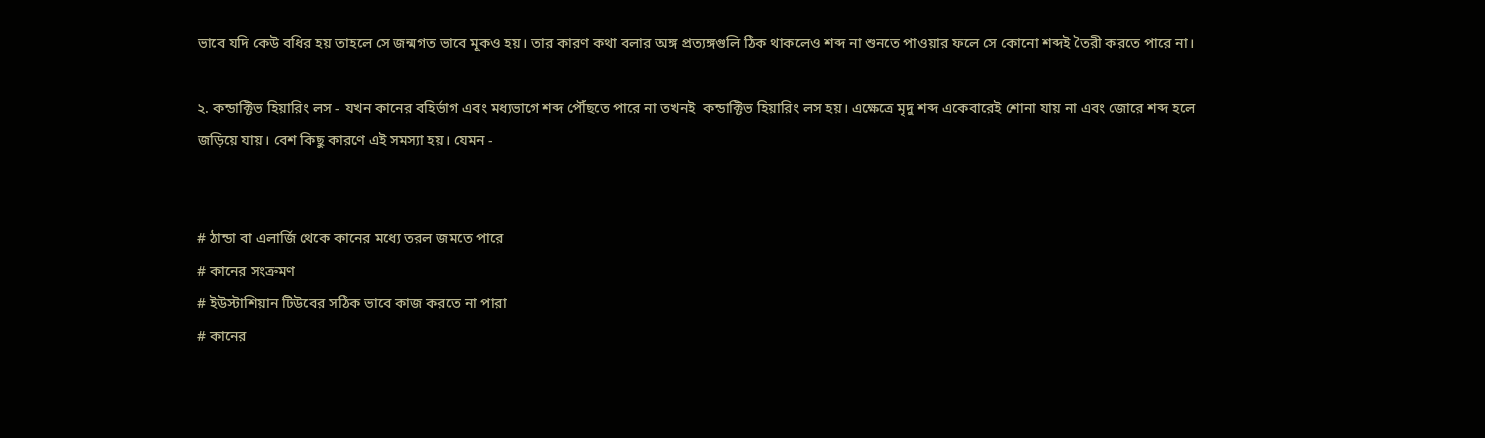ভাবে যদি কেউ বধির হয় তাহলে সে জন্মগত ভাবে মূকও হয়। তার কারণ কথা বলার অঙ্গ প্রত্যঙ্গগুলি ঠিক থাকলেও শব্দ না শুনতে পাওয়ার ফলে সে কোনো শব্দই তৈরী করতে পারে না।

২. কন্ডাক্টিভ হিয়ারিং লস - যখন কানের বহির্ভাগ এবং মধ্যভাগে শব্দ পৌঁছতে পারে না তখনই  কন্ডাক্টিভ হিয়ারিং লস হয়। এক্ষেত্রে মৃদু শব্দ একেবারেই শোনা যায় না এবং জোরে শব্দ হলে জড়িয়ে যায়। বেশ কিছু কারণে এই সমস্যা হয়। যেমন -


# ঠান্ডা বা এলার্জি থেকে কানের মধ্যে তরল জমতে পারে
# কানের সংক্রমণ
# ইউস্টাশিয়ান টিউবের সঠিক ভাবে কাজ করতে না পারা
# কানের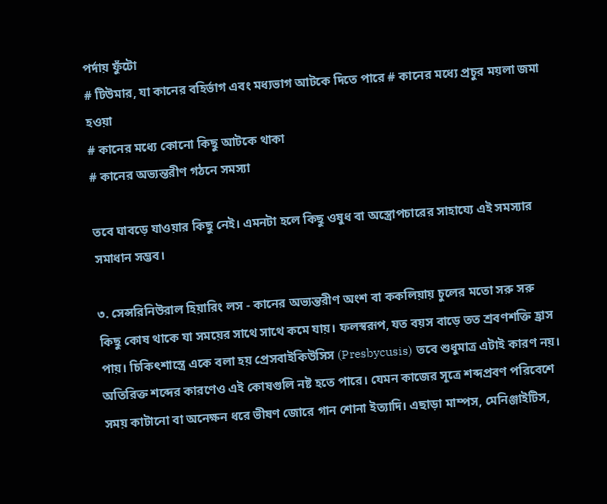পর্দায় ফুঁটো
# টিউমার, যা কানের বহির্ভাগ এবং মধ্যভাগ আটকে দিতে পারে # কানের মধ্যে প্রচুর ময়লা জমা হওয়া
# কানের মধ্যে কোনো কিছু আটকে থাকা
# কানের অভ্যন্তরীণ গঠনে সমস্যা

তবে ঘাবড়ে যাওয়ার কিছু নেই। এমনটা হলে কিছু ওষুধ বা অস্ত্রোপচারের সাহায্যে এই সমস্যার সমাধান সম্ভব।

৩. সেন্সরিনিউরাল হিয়ারিং লস - কানের অভ্যন্তরীণ অংশ বা ককলিয়ায় চুলের মতো সরু সরু কিছু কোষ থাকে যা সময়ের সাথে সাথে কমে যায়। ফলস্বরূপ, যত বয়স বাড়ে তত শ্রবণশক্তি হ্রাস পায়। চিকিৎশাস্ত্রে একে বলা হয় প্রেসবাইকিউসিস (Presbycusis) তবে শুধুমাত্র এটাই কারণ নয়। অতিরিক্ত শব্দের কারণেও এই কোষগুলি নষ্ট হতে পারে। যেমন কাজের সূত্রে শব্দপ্রবণ পরিবেশে সময় কাটানো বা অনেক্ষন ধরে ভীষণ জোরে গান শোনা ইত্যাদি। এছাড়া মাম্পস, মেনিঞ্জাইটিস,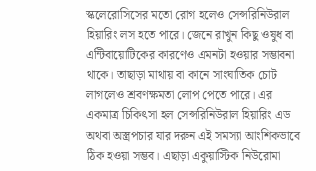স্কলেরোসিসের মতো রোগ হলেও সেন্সরিনিউরাল হিয়ারিং লস হতে পারে। জেনে রাখুন কিছু ওষুধ বা এন্টিবায়োটিকের কারণেও এমনটা হওয়ার সম্ভাবনা থাকে। তাছাড়া মাথায় বা কানে সাংঘাতিক চোট লাগলেও শ্রবণক্ষমতা লোপ পেতে পারে। এর একমাত্র চিকিৎসা হল সেন্সরিনিউরাল হিয়ারিং এড অথবা অস্ত্রপচার যার দরুন এই সমস্যা আংশিকভাবে ঠিক হওয়া সম্ভব। এছাড়া একুয়াস্টিক নিউরোমা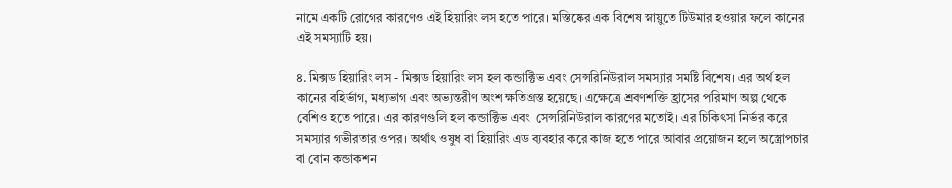নামে একটি রোগের কারণেও এই হিয়ারিং লস হতে পারে। মস্তিষ্কের এক বিশেষ স্নায়ুতে টিউমার হওয়ার ফলে কানের এই সমস্যাটি হয়।

৪. মিক্সড হিয়ারিং লস - মিক্সড হিয়ারিং লস হল কন্ডাক্টিভ এবং সেন্সরিনিউরাল সমস্যার সমষ্টি বিশেষ। এর অর্থ হল কানের বহির্ভাগ, মধ্যভাগ এবং অভ্যন্তরীণ অংশ ক্ষতিগ্রস্ত হয়েছে। এক্ষেত্রে শ্রবণশক্তি হ্রাসের পরিমাণ অল্প থেকে বেশিও হতে পারে। এর কারণগুলি হল কন্ডাক্টিভ এবং  সেন্সরিনিউরাল কারণের মতোই। এর চিকিৎসা নির্ভর করে সমস্যার গভীরতার ওপর। অর্থাৎ ওষুধ বা হিয়ারিং এড ব্যবহার করে কাজ হতে পারে আবার প্রয়োজন হলে অস্ত্রোপচার বা বোন কন্ডাকশন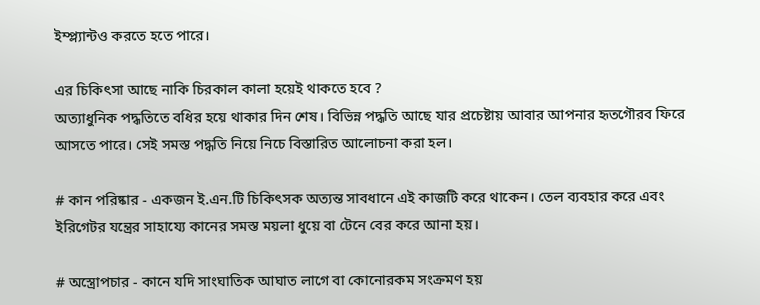ইম্প্ল্যান্টও করতে হতে পারে।

এর চিকিৎসা আছে নাকি চিরকাল কালা হয়েই থাকতে হবে ?
অত্যাধুনিক পদ্ধতিতে বধির হয়ে থাকার দিন শেষ। বিভিন্ন পদ্ধতি আছে যার প্রচেষ্টায় আবার আপনার হৃতগৌরব ফিরে আসতে পারে। সেই সমস্ত পদ্ধতি নিয়ে নিচে বিস্তারিত আলোচনা করা হল।

# কান পরিষ্কার - একজন ই.এন.টি চিকিৎসক অত্যন্ত সাবধানে এই কাজটি করে থাকেন। তেল ব্যবহার করে এবং ইরিগেটর যন্ত্রের সাহায্যে কানের সমস্ত ময়লা ধুয়ে বা টেনে বের করে আনা হয়।

# অস্ত্রোপচার - কানে যদি সাংঘাতিক আঘাত লাগে বা কোনোরকম সংক্রমণ হয়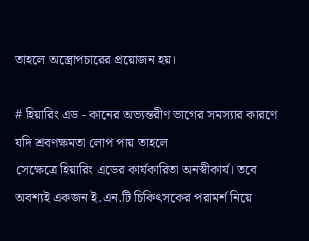তাহলে অস্ত্রোপচারের প্রয়োজন হয়।

# হিয়ারিং এড - কানের অভ্যন্তরীণ ভাগের সমস্যার কারণে যদি শ্রবণক্ষমতা লোপ পায় তাহলে
সেক্ষেত্রে হিয়ারিং এডের কার্যকারিতা অনস্বীকার্য। তবে অবশ্যই একজন ই.এন.টি চিকিৎসকের পরামর্শ নিয়ে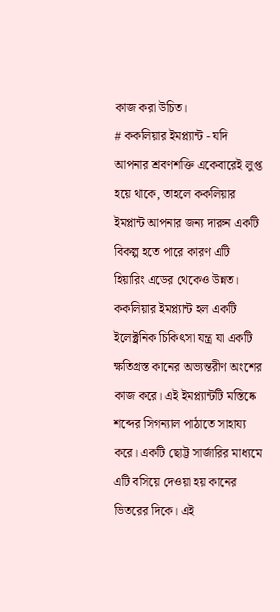কাজ করা উচিত।
# ককলিয়ার ইমপ্ল্যান্ট - যদি আপনার শ্রবণশক্তি একেবারেই লুপ্ত হয়ে থাকে, তাহলে ককলিয়ার ইমপ্লান্ট আপনার জন্য দারুন একটি বিকল্প হতে পারে কারণ এটি হিয়ারিং এডের থেকেও উন্নত। ককলিয়ার ইমপ্ল্যান্ট হল একটি ইলেক্ট্রনিক চিকিৎসা যন্ত্র যা একটি ক্ষতিগ্রস্ত কানের অভ্যন্তরীণ অংশের কাজ করে। এই ইমপ্ল্যান্টটি মস্তিষ্কে শব্দের সিগন্যাল পাঠাতে সাহায্য করে। একটি ছোট্ট সার্জারির মাধ্যমে এটি বসিয়ে দেওয়া হয় কানের ভিতরের দিকে। এই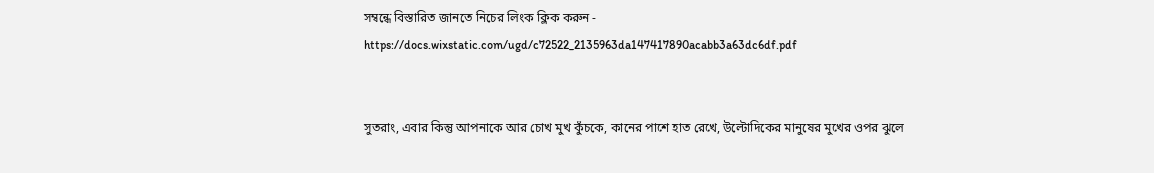সম্বন্ধে বিস্তারিত জানতে নিচের লিংক ক্লিক করুন -
https://docs.wixstatic.com/ugd/c72522_2135963da147417890acabb3a63dc6df.pdf


সুতরাং, এবার কিন্তু আপনাকে আর চোখ মুখ কুঁচকে, কানের পাশে হাত রেখে, উল্টোদিকের মানুষের মুখের ওপর ঝুলে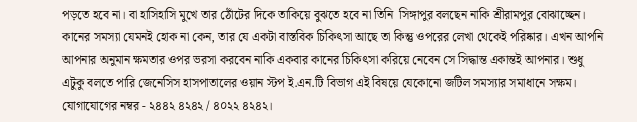পড়তে হবে না। বা হাসিহাসি মুখে তার ঠোঁটের দিকে তাকিয়ে বুঝতে হবে না তিনি  সিঙ্গাপুর বলছেন নাকি শ্রীরামপুর বোঝাচ্ছেন। কানের সমস্যা যেমনই হোক না কেন, তার যে একটা বাস্তবিক চিকিৎসা আছে তা কিন্তু ওপরের লেখা থেকেই পরিষ্কার। এখন আপনি আপনার অনুমান ক্ষমতার ওপর ভরসা করবেন নাকি একবার কানের চিকিৎসা করিয়ে নেবেন সে সিদ্ধান্ত একান্তই আপনার। শুধু এটুকু বলতে পারি জেনেসিস হাসপাতালের ওয়ান স্টপ ই.এন.টি বিভাগ এই বিষয়ে যেকোনো জটিল সমস্যার সমাধানে সক্ষম। যোগাযোগের নম্বর - ২৪৪২ ৪২৪২ / ৪০২২ ৪২৪২।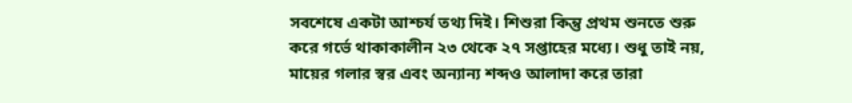সবশেষে একটা আশ্চর্য তথ্য দিই। শিশুরা কিন্তু প্রথম শুনতে শুরু করে গর্ভে থাকাকালীন ২৩ থেকে ২৭ সপ্তাহের মধ্যে। শুধু তাই নয়, মায়ের গলার স্বর এবং অন্যান্য শব্দও আলাদা করে তারা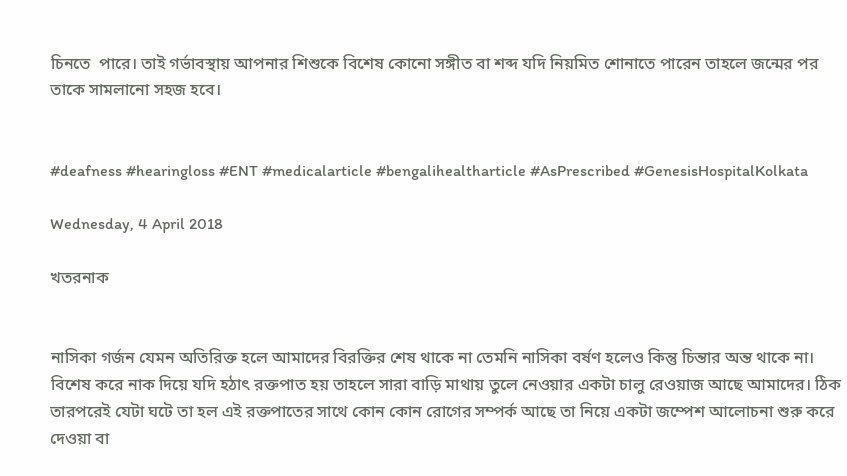চিনতে  পারে। তাই গর্ভাবস্থায় আপনার শিশুকে বিশেষ কোনো সঙ্গীত বা শব্দ যদি নিয়মিত শোনাতে পারেন তাহলে জন্মের পর তাকে সামলানো সহজ হবে।


#deafness #hearingloss #ENT #medicalarticle #bengalihealtharticle #AsPrescribed #GenesisHospitalKolkata

Wednesday, 4 April 2018

খতরনাক


নাসিকা গর্জন যেমন অতিরিক্ত হলে আমাদের বিরক্তির শেষ থাকে না তেমনি নাসিকা বর্ষণ হলেও কিন্তু চিন্তার অন্ত থাকে না। বিশেষ করে নাক দিয়ে যদি হঠাৎ রক্তপাত হয় তাহলে সারা বাড়ি মাথায় তুলে নেওয়ার একটা চালু রেওয়াজ আছে আমাদের। ঠিক তারপরেই যেটা ঘটে তা হল এই রক্তপাতের সাথে কোন কোন রোগের সম্পর্ক আছে তা নিয়ে একটা জম্পেশ আলোচনা শুরু করে দেওয়া বা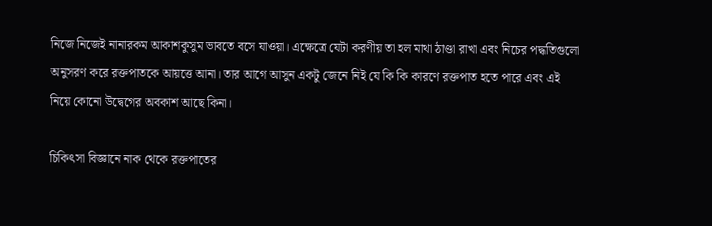নিজে নিজেই নানারকম আকাশকুসুম ভাবতে বসে যাওয়া। এক্ষেত্রে যেটা করণীয় তা হল মাথা ঠাণ্ডা রাখা এবং নিচের পদ্ধতিগুলো অনুসরণ করে রক্তপাতকে আয়ত্তে আনা। তার আগে আসুন একটু জেনে নিই যে কি কি কারণে রক্তপাত হতে পারে এবং এই নিয়ে কোনো উদ্বেগের অবকাশ আছে কিনা।

চিকিৎসা বিজ্ঞানে নাক থেকে রক্তপাতের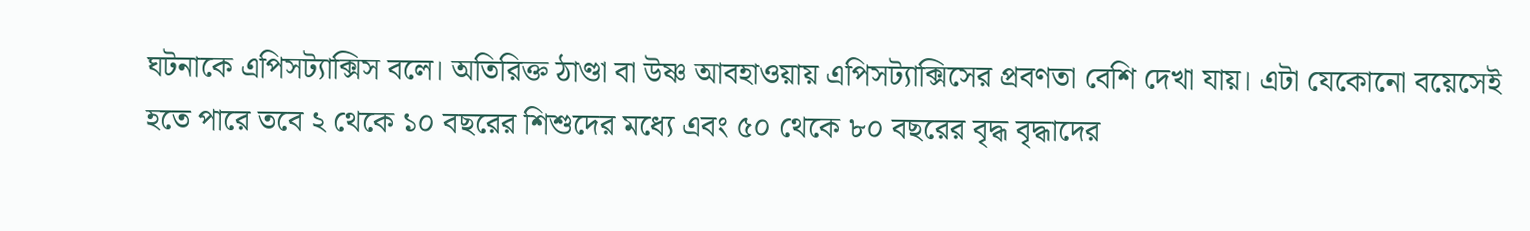ঘটনাকে এপিসট্যাক্সিস বলে। অতিরিক্ত ঠাণ্ডা বা উষ্ণ আবহাওয়ায় এপিসট্যাক্সিসের প্রবণতা বেশি দেখা যায়। এটা যেকোনো বয়েসেই হতে পারে তবে ২ থেকে ১০ বছরের শিশুদের মধ্যে এবং ৫০ থেকে ৮০ বছরের বৃদ্ধ বৃদ্ধাদের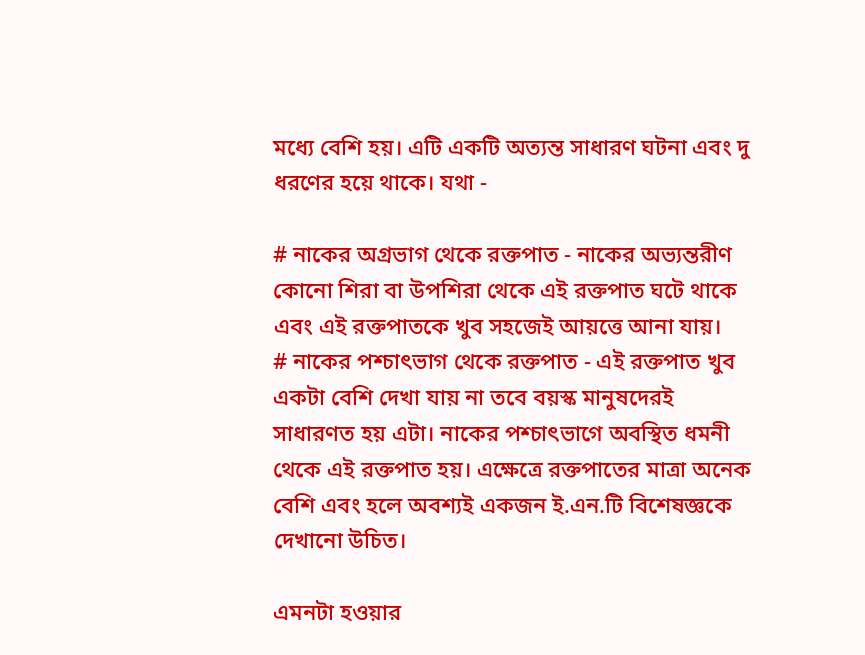মধ্যে বেশি হয়। এটি একটি অত্যন্ত সাধারণ ঘটনা এবং দু ধরণের হয়ে থাকে। যথা -

# নাকের অগ্রভাগ থেকে রক্তপাত - নাকের অভ্যন্তরীণ কোনো শিরা বা উপশিরা থেকে এই রক্তপাত ঘটে থাকে এবং এই রক্তপাতকে খুব সহজেই আয়ত্তে আনা যায়।
# নাকের পশ্চাৎভাগ থেকে রক্তপাত - এই রক্তপাত খুব একটা বেশি দেখা যায় না তবে বয়স্ক মানুষদেরই সাধারণত হয় এটা। নাকের পশ্চাৎভাগে অবস্থিত ধমনী থেকে এই রক্তপাত হয়। এক্ষেত্রে রক্তপাতের মাত্রা অনেক বেশি এবং হলে অবশ্যই একজন ই.এন.টি বিশেষজ্ঞকে দেখানো উচিত।

এমনটা হওয়ার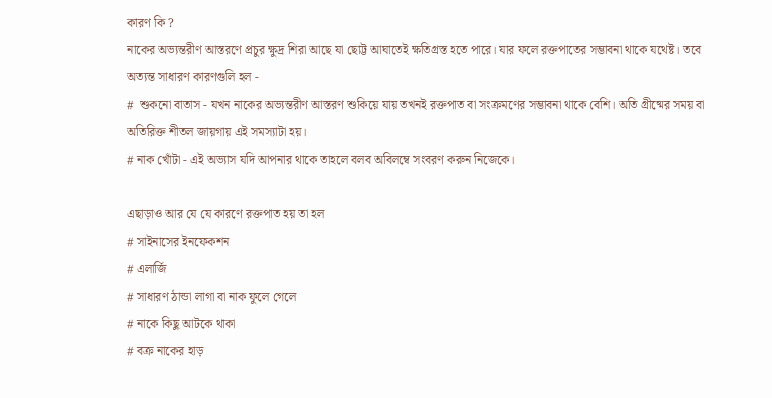কারণ কি ?
নাকের অভ্যন্তরীণ আস্তরণে প্রচুর ক্ষুদ্র শিরা আছে যা ছোট্ট আঘাতেই ক্ষতিগ্রস্ত হতে পারে। যার ফলে রক্তপাতের সম্ভাবনা থাকে যথেষ্ট। তবে অত্যন্ত সাধারণ কারণগুলি হল -
#  শুকনো বাতাস - যখন নাকের অভ্যন্তরীণ আস্তরণ শুকিয়ে যায় তখনই রক্তপাত বা সংক্রমণের সম্ভাবনা থাকে বেশি। অতি গ্রীষ্মের সময় বা অতিরিক্ত শীতল জায়গায় এই সমস্যাটা হয়।
# নাক খোঁটা - এই অভ্যাস যদি আপনার থাকে তাহলে বলব অবিলম্বে সংবরণ করুন নিজেকে।

এছাড়াও আর যে যে কারণে রক্তপাত হয় তা হল
# সাইনাসের ইনফেকশন
# এলার্জি
# সাধারণ ঠান্ডা লাগা বা নাক ফুলে গেলে
# নাকে কিছু আটকে থাকা
# বক্র নাকের হাড়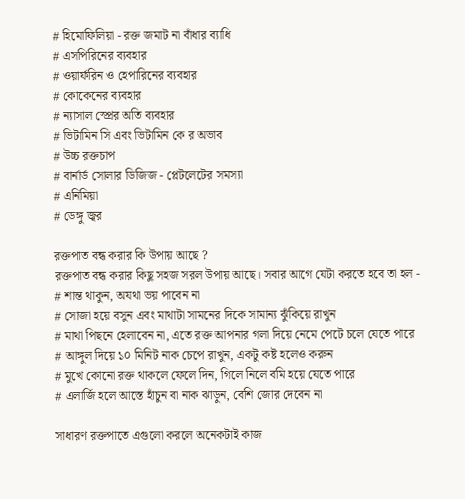# হিমোফিলিয়া - রক্ত জমাট না বাঁধার ব্যাধি
# এসপিরিনের ব্যবহার
# ওয়ার্ফরিন ও হেপারিনের ব্যবহার
# কোকেনের ব্যবহার
# ন্যাসাল স্প্রের অতি ব্যবহার
# ভিটামিন সি এবং ভিটামিন কে র অভাব
# উচ্চ রক্তচাপ
# বার্নার্ড সোলার ডিজিজ - প্লেটলেটের সমস্যা
# এনিমিয়া
# ডেঙ্গু জ্বর

রক্তপাত বন্ধ করার কি উপায় আছে ?
রক্তপাত বন্ধ করার কিছু সহজ সরল উপায় আছে। সবার আগে যেটা করতে হবে তা হল -
# শান্ত থাকুন, অযথা ভয় পাবেন না
# সোজা হয়ে বসুন এবং মাথাটা সামনের দিকে সামান্য ঝুঁকিয়ে রাখুন
# মাথা পিছনে হেলাবেন না, এতে রক্ত আপনার গলা দিয়ে নেমে পেটে চলে যেতে পারে
# আঙ্গুল দিয়ে ১০ মিনিট নাক চেপে রাখুন, একটু কষ্ট হলেও করুন
# মুখে কোনো রক্ত থাকলে ফেলে দিন, গিলে নিলে বমি হয়ে যেতে পারে
# এলার্জি হলে আস্তে হাঁচুন বা নাক ঝাড়ুন, বেশি জোর দেবেন না

সাধারণ রক্তপাতে এগুলো করলে অনেকটাই কাজ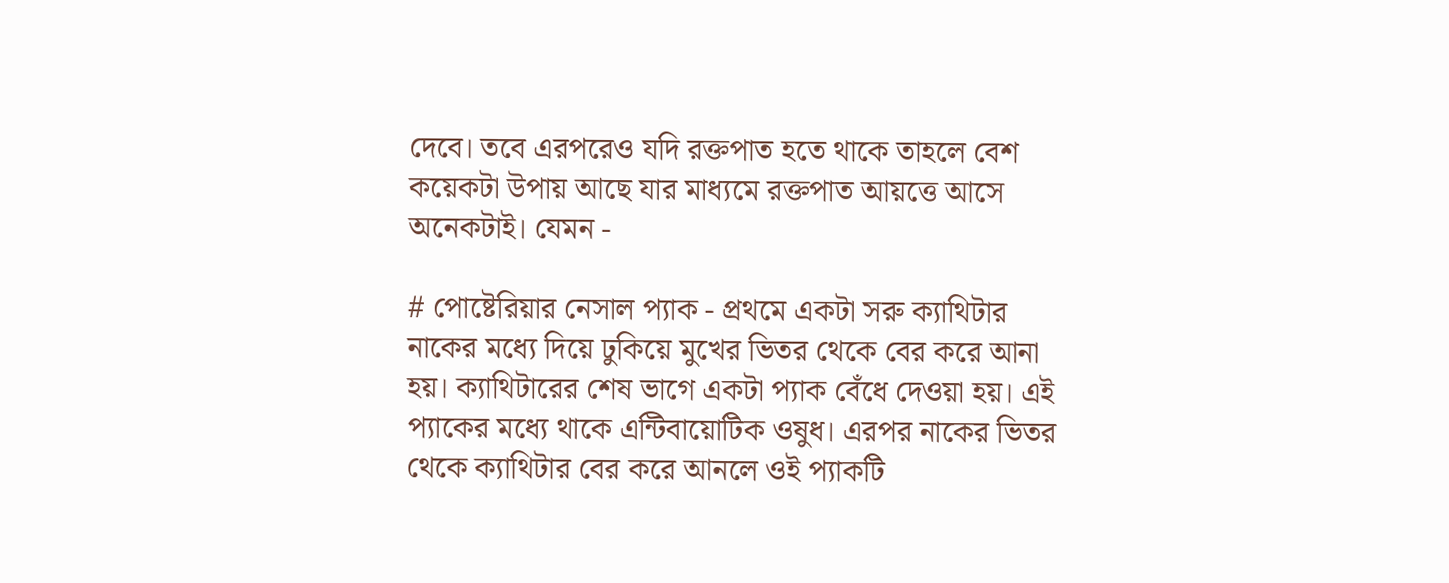দেবে। তবে এরপরেও যদি রক্তপাত হতে থাকে তাহলে বেশ কয়েকটা উপায় আছে যার মাধ্যমে রক্তপাত আয়ত্তে আসে অনেকটাই। যেমন -

# পোষ্টেরিয়ার নেসাল প্যাক - প্রথমে একটা সরু ক্যাথিটার নাকের মধ্যে দিয়ে ঢুকিয়ে মুখের ভিতর থেকে বের করে আনা হয়। ক্যাথিটারের শেষ ভাগে একটা প্যাক বেঁধে দেওয়া হয়। এই প্যাকের মধ্যে থাকে এন্টিবায়োটিক ওষুধ। এরপর নাকের ভিতর থেকে ক্যাথিটার বের করে আনলে ওই প্যাকটি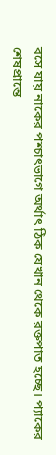বসে যায় নাকের পশ্চাৎভাগে অর্থাৎ ঠিক যেখান থেকে রক্তপাত হচ্ছে। প্যাকের শেষপ্রান্তে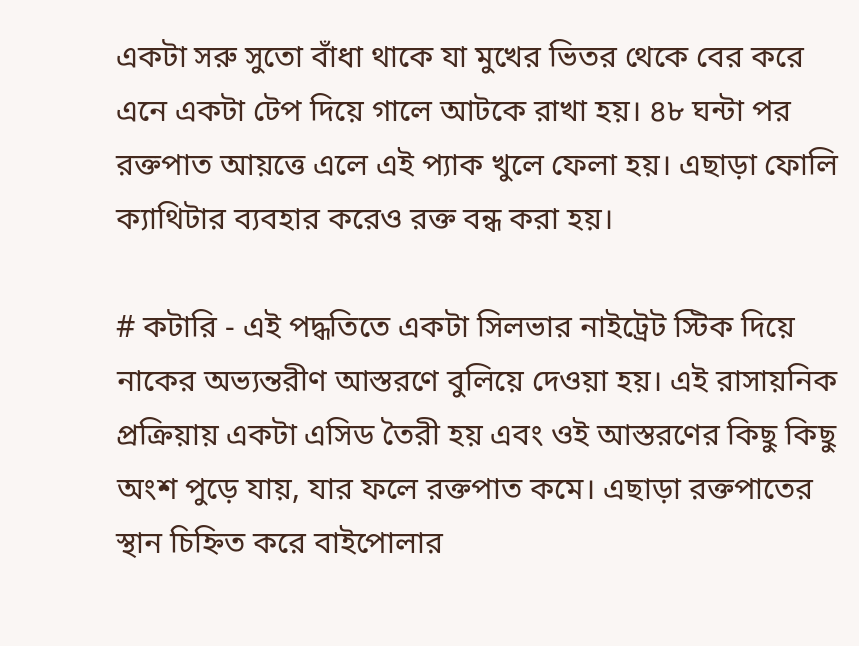একটা সরু সুতো বাঁধা থাকে যা মুখের ভিতর থেকে বের করে এনে একটা টেপ দিয়ে গালে আটকে রাখা হয়। ৪৮ ঘন্টা পর রক্তপাত আয়ত্তে এলে এই প্যাক খুলে ফেলা হয়। এছাড়া ফোলি ক্যাথিটার ব্যবহার করেও রক্ত বন্ধ করা হয়।

# কটারি - এই পদ্ধতিতে একটা সিলভার নাইট্রেট স্টিক দিয়ে নাকের অভ্যন্তরীণ আস্তরণে বুলিয়ে দেওয়া হয়। এই রাসায়নিক প্রক্রিয়ায় একটা এসিড তৈরী হয় এবং ওই আস্তরণের কিছু কিছু অংশ পুড়ে যায়, যার ফলে রক্তপাত কমে। এছাড়া রক্তপাতের স্থান চিহ্নিত করে বাইপোলার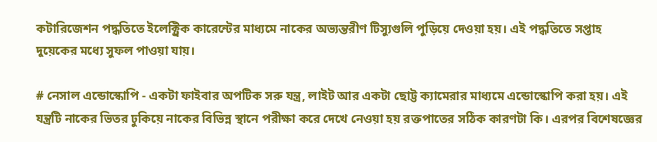কটারিজেশন পদ্ধতিতে ইলেক্ট্রিক কারেন্টের মাধ্যমে নাকের অভ্যন্তরীণ টিস্যুগুলি পুড়িয়ে দেওয়া হয়। এই পদ্ধতিতে সপ্তাহ দুয়েকের মধ্যে সুফল পাওয়া যায়।

# নেসাল এন্ডোস্কোপি - একটা ফাইবার অপটিক সরু যন্ত্র, লাইট আর একটা ছোট্ট ক্যামেরার মাধ্যমে এন্ডোস্কোপি করা হয়। এই যন্ত্রটি নাকের ভিতর ঢুকিয়ে নাকের বিভিন্ন স্থানে পরীক্ষা করে দেখে নেওয়া হয় রক্তপাতের সঠিক কারণটা কি। এরপর বিশেষজ্ঞের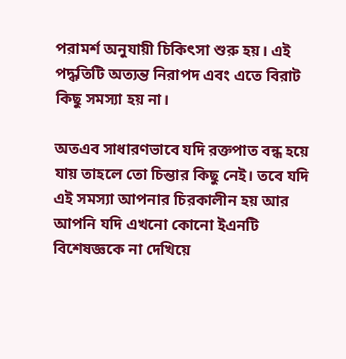পরামর্শ অনুযায়ী চিকিৎসা শুরু হয়। এই পদ্ধতিটি অত্যন্ত নিরাপদ এবং এতে বিরাট কিছু সমস্যা হয় না।

অতএব সাধারণভাবে যদি রক্তপাত বন্ধ হয়ে যায় তাহলে তো চিন্তার কিছু নেই। তবে যদি এই সমস্যা আপনার চিরকালীন হয় আর আপনি যদি এখনো কোনো ইএনটি বিশেষজ্ঞকে না দেখিয়ে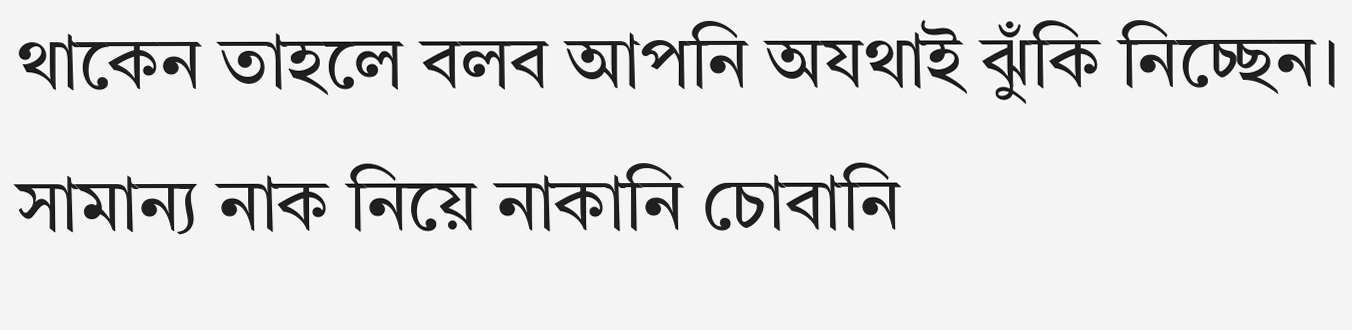থাকেন তাহলে বলব আপনি অযথাই ঝুঁকি নিচ্ছেন। সামান্য নাক নিয়ে নাকানি চোবানি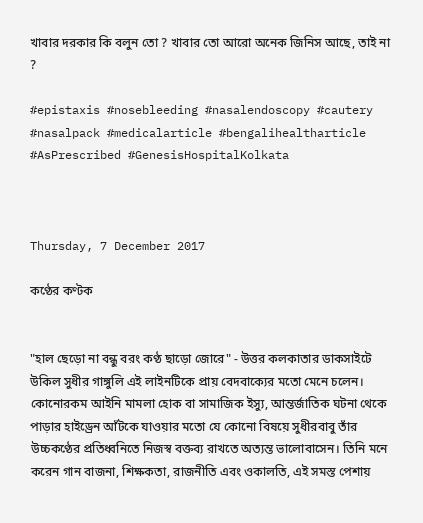খাবার দরকার কি বলুন তো ? খাবার তো আরো অনেক জিনিস আছে, তাই না ?

#epistaxis #nosebleeding #nasalendoscopy #cautery #nasalpack #medicalarticle #bengalihealtharticle #AsPrescribed #GenesisHospitalKolkata



Thursday, 7 December 2017

কণ্ঠের কণ্টক


"হাল ছেড়ো না বন্ধু বরং কণ্ঠ ছাড়ো জোরে" - উত্তর কলকাতার ডাকসাইটে উকিল সুধীর গাঙ্গুলি এই লাইনটিকে প্রায় বেদবাক্যের মতো মেনে চলেন। কোনোরকম আইনি মামলা হোক বা সামাজিক ইস্যু, আন্তর্জাতিক ঘটনা থেকে পাড়ার হাইড্রেন আঁটকে যাওয়ার মতো যে কোনো বিষয়ে সুধীরবাবু তাঁর উচ্চকণ্ঠের প্রতিধ্বনিতে নিজস্ব বক্তব্য রাখতে অত্যন্ত ভালোবাসেন। তিনি মনে করেন গান বাজনা, শিক্ষকতা, রাজনীতি এবং ওকালতি, এই সমস্ত পেশায়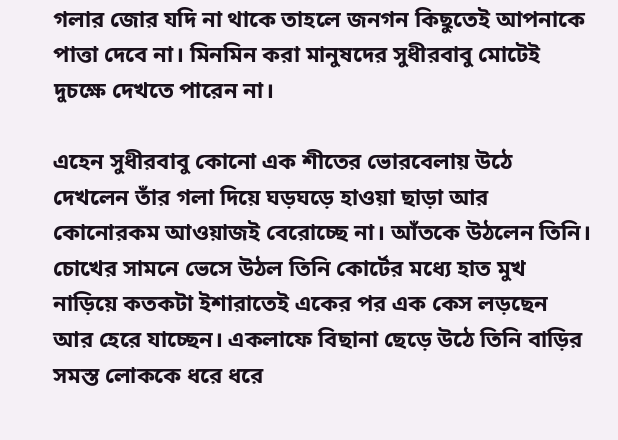গলার জোর যদি না থাকে তাহলে জনগন কিছুতেই আপনাকে পাত্তা দেবে না। মিনমিন করা মানুষদের সুধীরবাবু মোটেই দুচক্ষে দেখতে পারেন না।

এহেন সুধীরবাবু কোনো এক শীতের ভোরবেলায় উঠে দেখলেন তাঁর গলা দিয়ে ঘড়ঘড়ে হাওয়া ছাড়া আর কোনোরকম আওয়াজই বেরোচ্ছে না। আঁতকে উঠলেন তিনি। চোখের সামনে ভেসে উঠল তিনি কোর্টের মধ্যে হাত মুখ নাড়িয়ে কতকটা ইশারাতেই একের পর এক কেস লড়ছেন আর হেরে যাচ্ছেন। একলাফে বিছানা ছেড়ে উঠে তিনি বাড়ির সমস্ত লোককে ধরে ধরে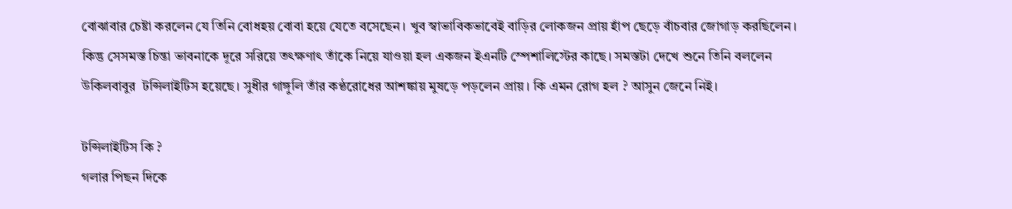বোঝাবার চেষ্টা করলেন যে তিনি বোধহয় বোবা হয়ে যেতে বসেছেন। খুব স্বাভাবিকভাবেই বাড়ির লোকজন প্রায় হাঁপ ছেড়ে বাঁচবার জোগাড় করছিলেন। কিন্তু সেসমস্ত চিন্তা ভাবনাকে দূরে সরিয়ে তৎক্ষণাৎ তাঁকে নিয়ে যাওয়া হল একজন ইএনটি স্পেশালিস্টের কাছে। সমস্তটা দেখে শুনে তিনি বললেন উকিলবাবুর  টন্সিলাইটিস হয়েছে। সুধীর গাঙ্গুলি তাঁর কণ্ঠরোধের আশঙ্কায় মুষড়ে পড়লেন প্রায়। কি এমন রোগ হল ? আসুন জেনে নিই।

টন্সিলাইটিস কি ?
গলার পিছন দিকে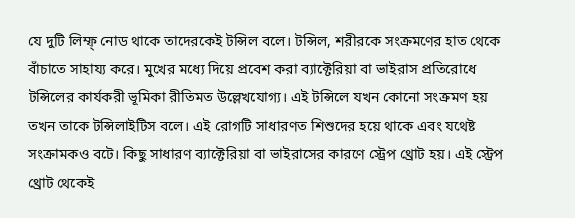যে দুটি লিম্ফ্ নোড থাকে তাদেরকেই টন্সিল বলে। টন্সিল, শরীরকে সংক্রমণের হাত থেকে বাঁচাতে সাহায্য করে। মুখের মধ্যে দিয়ে প্রবেশ করা ব্যাক্টেরিয়া বা ভাইরাস প্রতিরোধে টন্সিলের কার্যকরী ভূমিকা রীতিমত উল্লেখযোগ্য। এই টন্সিলে যখন কোনো সংক্রমণ হয় তখন তাকে টন্সিলাইটিস বলে। এই রোগটি সাধারণত শিশুদের হয়ে থাকে এবং যথেষ্ট সংক্রামকও বটে। কিছু সাধারণ ব্যাক্টেরিয়া বা ভাইরাসের কারণে স্ট্রেপ থ্রোট হয়। এই স্ট্রেপ থ্রোট থেকেই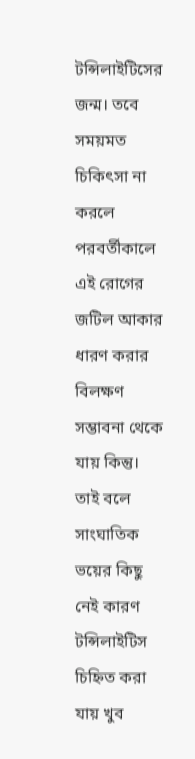টন্সিলাইটিসের জন্ম। তবে সময়মত চিকিৎসা না করলে পরবর্তীকালে এই রোগের জটিল আকার ধারণ করার বিলক্ষণ সম্ভাবনা থেকে যায় কিন্তু। তাই বলে সাংঘাতিক ভয়ের কিছু নেই কারণ টন্সিলাইটিস চিহ্নিত করা যায় খুব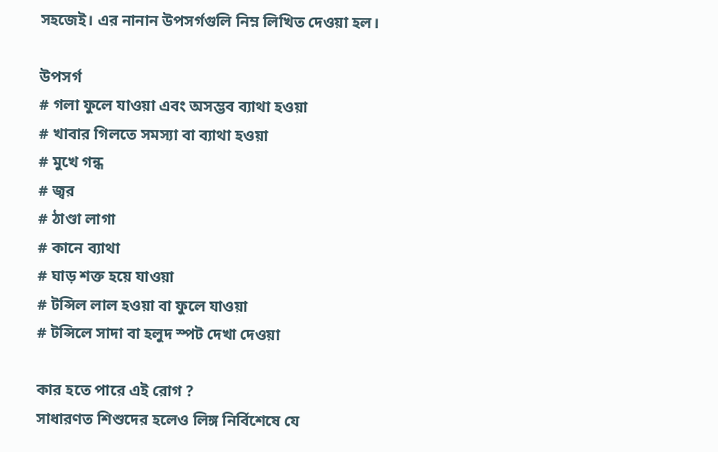সহজেই। এর নানান উপসর্গগুলি নিম্ন লিখিত দেওয়া হল।

উপসর্গ
# গলা ফুলে যাওয়া এবং অসম্ভব ব্যাথা হওয়া
# খাবার গিলতে সমস্যা বা ব্যাথা হওয়া
# মুখে গন্ধ
# জ্বর
# ঠাণ্ডা লাগা
# কানে ব্যাথা
# ঘাড় শক্ত হয়ে যাওয়া
# টন্সিল লাল হওয়া বা ফুলে যাওয়া
# টন্সিলে সাদা বা হলুদ স্পট দেখা দেওয়া

কার হতে পারে এই রোগ ?
সাধারণত শিশুদের হলেও লিঙ্গ নির্বিশেষে যে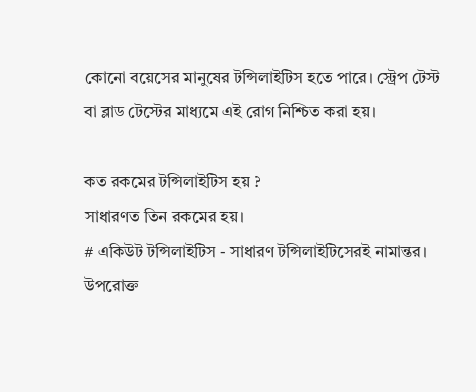কোনো বয়েসের মানুষের টন্সিলাইটিস হতে পারে। স্ট্রেপ টেস্ট বা ব্লাড টেস্টের মাধ্যমে এই রোগ নিশ্চিত করা হয়।

কত রকমের টন্সিলাইটিস হয় ?
সাধারণত তিন রকমের হয়।
# একিউট টন্সিলাইটিস - সাধারণ টন্সিলাইটিসেরই নামান্তর। উপরোক্ত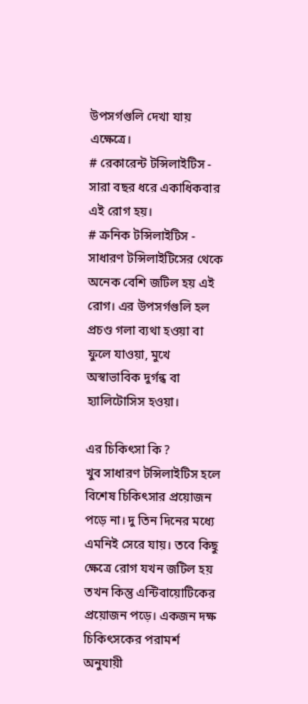উপসর্গগুলি দেখা যায় এক্ষেত্রে।
# রেকারেন্ট টন্সিলাইটিস - সারা বছর ধরে একাধিকবার এই রোগ হয়।
# ক্রনিক টন্সিলাইটিস - সাধারণ টন্সিলাইটিসের থেকে অনেক বেশি জটিল হয় এই রোগ। এর উপসর্গগুলি হল প্রচণ্ড গলা ব্যথা হওয়া বা ফুলে যাওয়া, মুখে অস্বাভাবিক দুর্গন্ধ বা হ্যালিটোসিস হওয়া।

এর চিকিৎসা কি ?
খুব সাধারণ টন্সিলাইটিস হলে বিশেষ চিকিৎসার প্রয়োজন পড়ে না। দু তিন দিনের মধ্যে এমনিই সেরে যায়। তবে কিছু ক্ষেত্রে রোগ যখন জটিল হয় তখন কিন্তু এন্টিবায়োটিকের প্রয়োজন পড়ে। একজন দক্ষ চিকিৎসকের পরামর্শ অনুযায়ী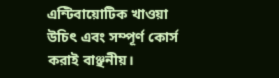এন্টিবায়োটিক খাওয়া উচিৎ এবং সম্পূর্ণ কোর্স করাই বাঞ্ছনীয়।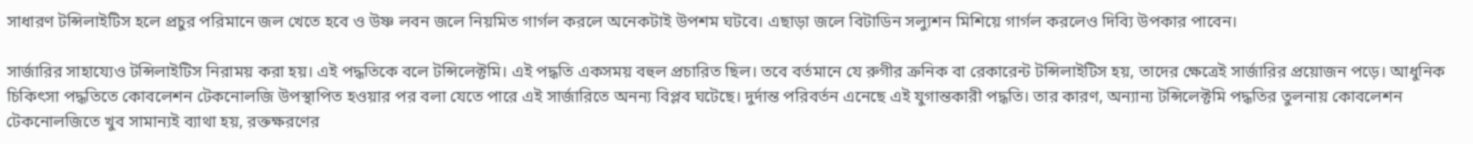সাধারণ টন্সিলাইটিস হলে প্রচুর পরিমানে জল খেতে হবে ও উষ্ণ লবন জলে নিয়মিত গার্গল করলে অনেকটাই উপশম ঘটবে। এছাড়া জলে বিটাডিন সল্যুশন মিশিয়ে গার্গল করলেও দিব্যি উপকার পাবেন।

সার্জারির সাহায্যেও টন্সিলাইটিস নিরাময় করা হয়। এই পদ্ধতিকে বলে টন্সিলেক্টমি। এই পদ্ধতি একসময় বহুল প্রচারিত ছিল। তবে বর্তমানে যে রুগীর ক্রনিক বা রেকারেন্ট টন্সিলাইটিস হয়, তাদের ক্ষেত্রেই সার্জারির প্রয়োজন পড়ে। আধুনিক চিকিৎসা পদ্ধতিতে কোবলেশন টেকনোলজি উপস্থাপিত হওয়ার পর বলা যেতে পারে এই সার্জারিতে অনন্য বিপ্লব ঘটেছে। দুর্দান্ত পরিবর্তন এনেছে এই যুগান্তকারী পদ্ধতি। তার কারণ, অন্যান্য টন্সিলেক্টমি পদ্ধতির তুলনায় কোবলেশন টেকনোলজিতে খুব সামান্যই ব্যাথা হয়, রক্তক্ষরণের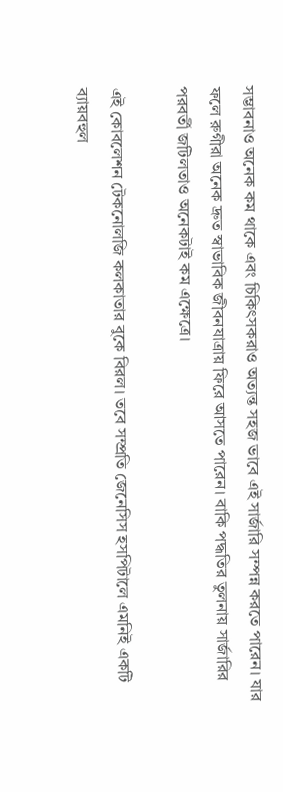সম্ভাবনাও অনেক কম থাকে এবং চিকিৎসকরাও অত্যন্ত সহজ ভাবে এই সার্জারি সম্পন্ন করতে পারেন। যার ফলে রুগীরা অনেক দ্রুত স্বাভাবিক জীবনযাত্রায় ফিরে আসতে পারেন। বাকি পদ্ধতির তুলনায় সার্জারির পরবর্তী জটিলতাও অনেকটাই কম এক্ষেত্রে।

এই কোবলেশন টেকনোলজি কলকাতার বুকে বিরল। তবে সম্প্রতি জেনেসিস হসপিটালে এমনিই একটি ব্যায়বহুল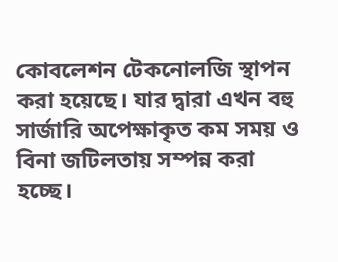কোবলেশন টেকনোলজি স্থাপন করা হয়েছে। যার দ্বারা এখন বহু সার্জারি অপেক্ষাকৃত কম সময় ও বিনা জটিলতায় সম্পন্ন করা হচ্ছে।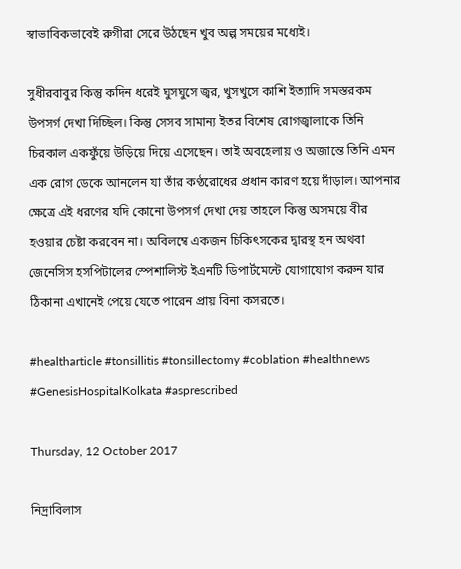স্বাভাবিকভাবেই রুগীরা সেরে উঠছেন খুব অল্প সময়ের মধ্যেই।

সুধীরবাবুর কিন্তু কদিন ধরেই ঘুসঘুসে জ্বর, খুসখুসে কাশি ইত্যাদি সমস্তরকম উপসর্গ দেখা দিচ্ছিল। কিন্তু সেসব সামান্য ইতর বিশেষ রোগজ্বালাকে তিনি চিরকাল একফুঁয়ে উড়িয়ে দিয়ে এসেছেন। তাই অবহেলায় ও অজান্তে তিনি এমন এক রোগ ডেকে আনলেন যা তাঁর কণ্ঠরোধের প্রধান কারণ হয়ে দাঁড়াল। আপনার ক্ষেত্রে এই ধরণের যদি কোনো উপসর্গ দেখা দেয় তাহলে কিন্তু অসময়ে বীর হওয়ার চেষ্টা করবেন না। অবিলম্বে একজন চিকিৎসকের দ্বারস্থ হন অথবা জেনেসিস হসপিটালের স্পেশালিস্ট ইএনটি ডিপার্টমেন্টে যোগাযোগ করুন যার ঠিকানা এখানেই পেয়ে যেতে পারেন প্রায় বিনা কসরতে।

#healtharticle #tonsillitis #tonsillectomy #coblation #healthnews #GenesisHospitalKolkata #asprescribed

Thursday, 12 October 2017

নিদ্রাবিলাস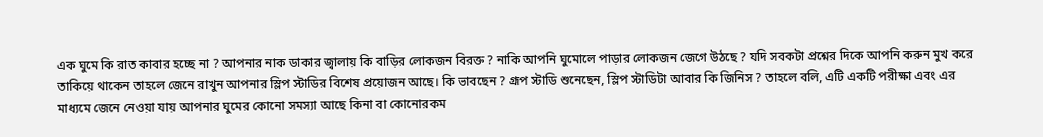এক ঘুমে কি রাত কাবার হচ্ছে না ? আপনার নাক ডাকার জ্বালায় কি বাড়ির লোকজন বিরক্ত ? নাকি আপনি ঘুমোলে পাড়ার লোকজন জেগে উঠছে ? যদি সবকটা প্রশ্নের দিকে আপনি করুন মুখ করে তাকিয়ে থাকেন তাহলে জেনে রাখুন আপনার স্লিপ স্টাডির বিশেষ প্রয়োজন আছে। কি ভাবছেন ? গ্রূপ স্টাডি শুনেছেন, স্লিপ স্টাডিটা আবার কি জিনিস ? তাহলে বলি, এটি একটি পরীক্ষা এবং এর মাধ্যমে জেনে নেওয়া যায় আপনার ঘুমের কোনো সমস্যা আছে কিনা বা কোনোরকম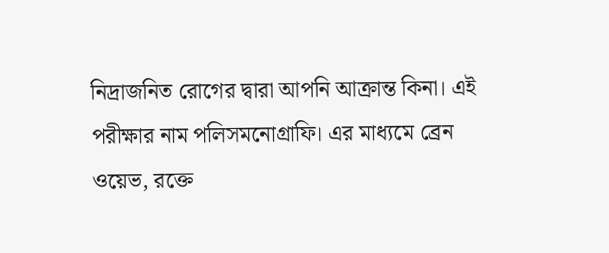নিদ্রাজনিত রোগের দ্বারা আপনি আক্রান্ত কিনা। এই পরীক্ষার নাম পলিসমনোগ্রাফি। এর মাধ্যমে ব্রেন ওয়েভ, রক্তে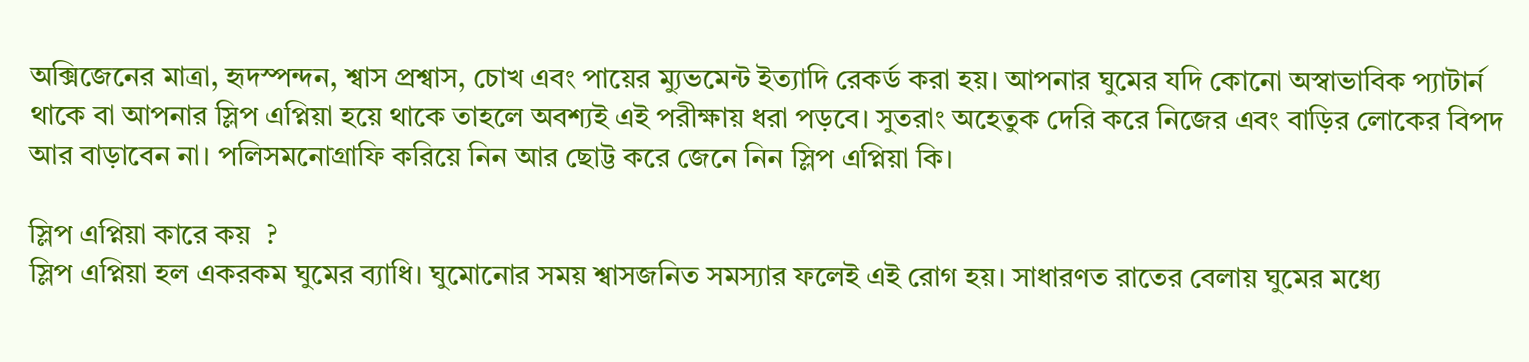অক্সিজেনের মাত্রা, হৃদস্পন্দন, শ্বাস প্রশ্বাস, চোখ এবং পায়ের ম্যুভমেন্ট ইত্যাদি রেকর্ড করা হয়। আপনার ঘুমের যদি কোনো অস্বাভাবিক প্যাটার্ন থাকে বা আপনার স্লিপ এপ্নিয়া হয়ে থাকে তাহলে অবশ্যই এই পরীক্ষায় ধরা পড়বে। সুতরাং অহেতুক দেরি করে নিজের এবং বাড়ির লোকের বিপদ আর বাড়াবেন না। পলিসমনোগ্রাফি করিয়ে নিন আর ছোট্ট করে জেনে নিন স্লিপ এপ্নিয়া কি।

স্লিপ এপ্নিয়া কারে কয়  ?
স্লিপ এপ্নিয়া হল একরকম ঘুমের ব্যাধি। ঘুমোনোর সময় শ্বাসজনিত সমস্যার ফলেই এই রোগ হয়। সাধারণত রাতের বেলায় ঘুমের মধ্যে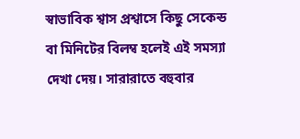স্বাভাবিক শ্বাস প্রশ্বাসে কিছু সেকেন্ড বা মিনিটের বিলম্ব হলেই এই সমস্যা দেখা দেয়। সারারাতে বহুবার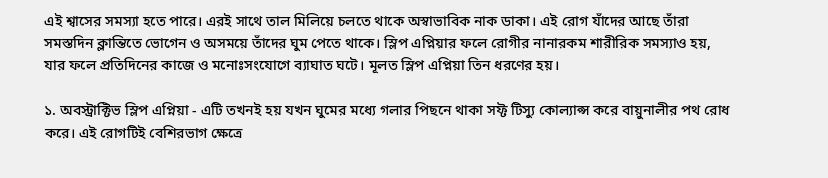এই শ্বাসের সমস্যা হতে পারে। এরই সাথে তাল মিলিয়ে চলতে থাকে অস্বাভাবিক নাক ডাকা। এই রোগ যাঁদের আছে তাঁরা সমস্তদিন ক্লান্তিতে ভোগেন ও অসময়ে তাঁদের ঘুম পেতে থাকে। স্লিপ এপ্নিয়ার ফলে রোগীর নানারকম শারীরিক সমস্যাও হয়, যার ফলে প্রতিদিনের কাজে ও মনোঃসংযোগে ব্যাঘাত ঘটে। মূলত স্লিপ এপ্নিয়া তিন ধরণের হয়।

১. অবস্ট্রাক্টিভ স্লিপ এপ্নিয়া - এটি তখনই হয় যখন ঘুমের মধ্যে গলার পিছনে থাকা সফ্ট টিস্যু কোল্যাপ্স করে বায়ুনালীর পথ রোধ করে। এই রোগটিই বেশিরভাগ ক্ষেত্রে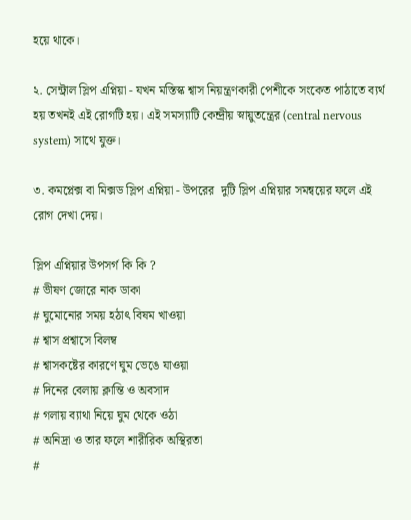হয়ে থাকে।

২. সেন্ট্রাল স্লিপ এপ্নিয়া - যখন মস্তিস্ক শ্বাস নিয়ন্ত্রণকারী পেশীকে সংকেত পাঠাতে ব্যর্থ হয় তখনই এই রোগটি হয়। এই সমস্যাটি কেন্দ্রীয় স্নায়ুতন্ত্রের (central nervous system) সাথে যুক্ত।

৩. কমপ্লেক্স বা মিক্সড স্লিপ এপ্নিয়া - উপরের  দুটি স্লিপ এপ্নিয়ার সমন্বয়ের ফলে এই রোগ দেখা দেয়।

স্লিপ এপ্নিয়ার উপসর্গ কি কি ?
# ভীষণ জোরে নাক ডাকা
# ঘুমোনোর সময় হঠাৎ বিষম খাওয়া
# শ্বাস প্রশ্বাসে বিলম্ব
# শ্বাসকষ্টের কারণে ঘুম ভেঙে যাওয়া
# দিনের বেলায় ক্লান্তি ও অবসাদ
# গলায় ব্যাথা নিয়ে ঘুম থেকে ওঠা
# অনিদ্রা ও তার ফলে শারীরিক অস্থিরতা
#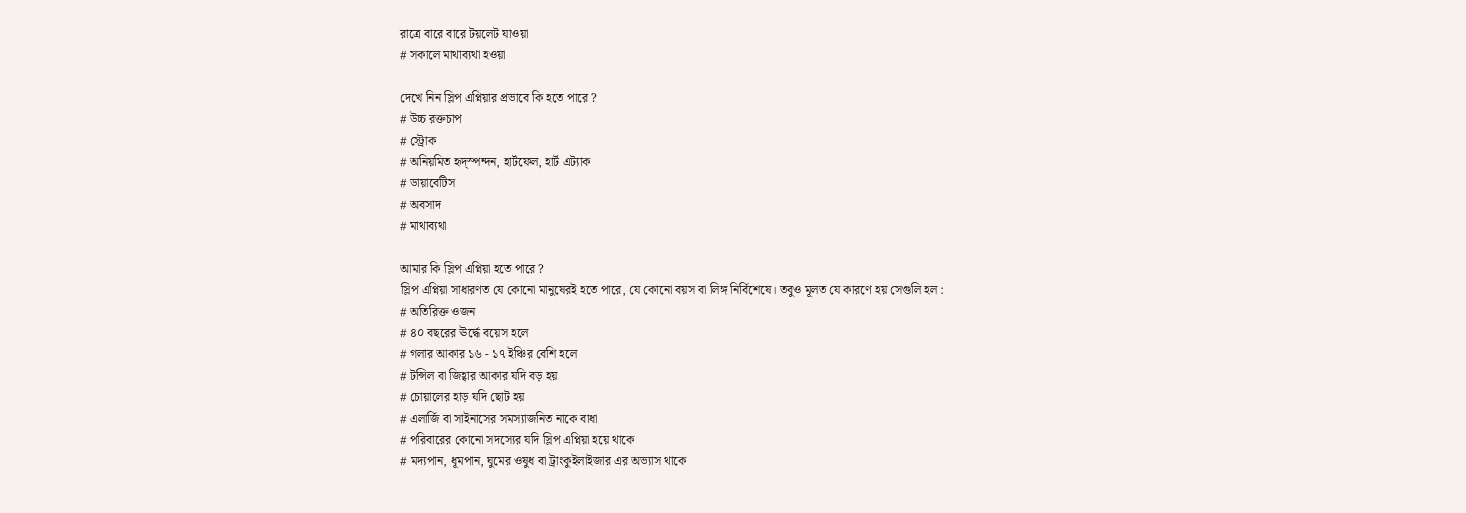রাত্রে বারে বারে টয়লেট যাওয়া
# সকালে মাথাব্যথা হওয়া

দেখে নিন স্লিপ এপ্নিয়ার প্রভাবে কি হতে পারে ?
# উচ্চ রক্তচাপ
# স্ট্রোক
# অনিয়মিত হৃদ্স্পন্দন, হার্টফেল, হার্ট এট্যাক
# ডায়াবেটিস
# অবসাদ
# মাথাব্যথা

আমার কি স্লিপ এপ্নিয়া হতে পারে ?
স্লিপ এপ্নিয়া সাধারণত যে কোনো মানুষেরই হতে পারে, যে কোনো বয়স বা লিঙ্গ নির্বিশেষে। তবুও মূলত যে কারণে হয় সেগুলি হল :
# অতিরিক্ত ওজন
# ৪০ বছরের ঊর্দ্ধে বয়েস হলে
# গলার আকার ১৬ - ১৭ ইঞ্চির বেশি হলে
# টন্সিল বা জিহ্বার আকার যদি বড় হয়
# চোয়ালের হাড় যদি ছোট হয়
# এলার্জি বা সাইনাসের সমস্যাজনিত নাকে বাধা
# পরিবারের কোনো সদস্যের যদি স্লিপ এপ্নিয়া হয়ে থাকে
# মদ্যপান, ধূমপান, ঘুমের ওষুধ বা ট্রাংকুইলাইজার এর অভ্যাস থাকে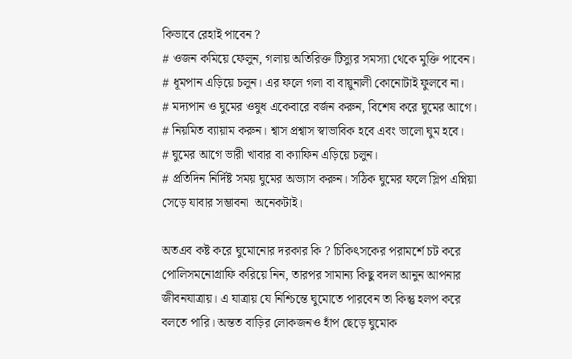কিভাবে রেহাই পাবেন ?
# ওজন কমিয়ে ফেলুন, গলায় অতিরিক্ত টিস্যুর সমস্যা থেকে মুক্তি পাবেন।
# ধূমপান এড়িয়ে চলুন। এর ফলে গলা বা বায়ুনালী কোনোটাই ফুলবে না।
# মদ্যপান ও ঘুমের ওষুধ একেবারে বর্জন করুন, বিশেষ করে ঘুমের আগে।
# নিয়মিত ব্যায়াম করুন। শ্বাস প্রশ্বাস স্বাভাবিক হবে এবং ভালো ঘুম হবে।
# ঘুমের আগে ভারী খাবার বা ক্যাফিন এড়িয়ে চলুন।
# প্রতিদিন নির্দিষ্ট সময় ঘুমের অভ্যাস করুন। সঠিক ঘুমের ফলে স্লিপ এপ্নিয়া সেড়ে যাবার সম্ভাবনা  অনেকটাই।

অতএব কষ্ট করে ঘুমোনোর দরকার কি ? চিকিৎসকের পরামর্শে চট করে পোলিসমনোগ্রাফি করিয়ে নিন, তারপর সামান্য কিছু বদল আনুন আপনার জীবনযাত্রায়। এ যাত্রায় যে নিশ্চিন্তে ঘুমোতে পারবেন তা কিন্তু হলপ করে বলতে পারি। অন্তত বাড়ির লোকজনও হাঁপ ছেড়ে ঘুমোক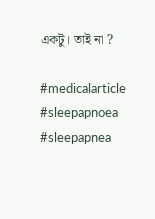একটু। তাই না ?

#medicalarticle #sleepapnoea #sleepapnea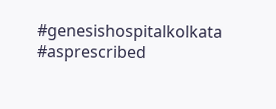#genesishospitalkolkata #asprescribed